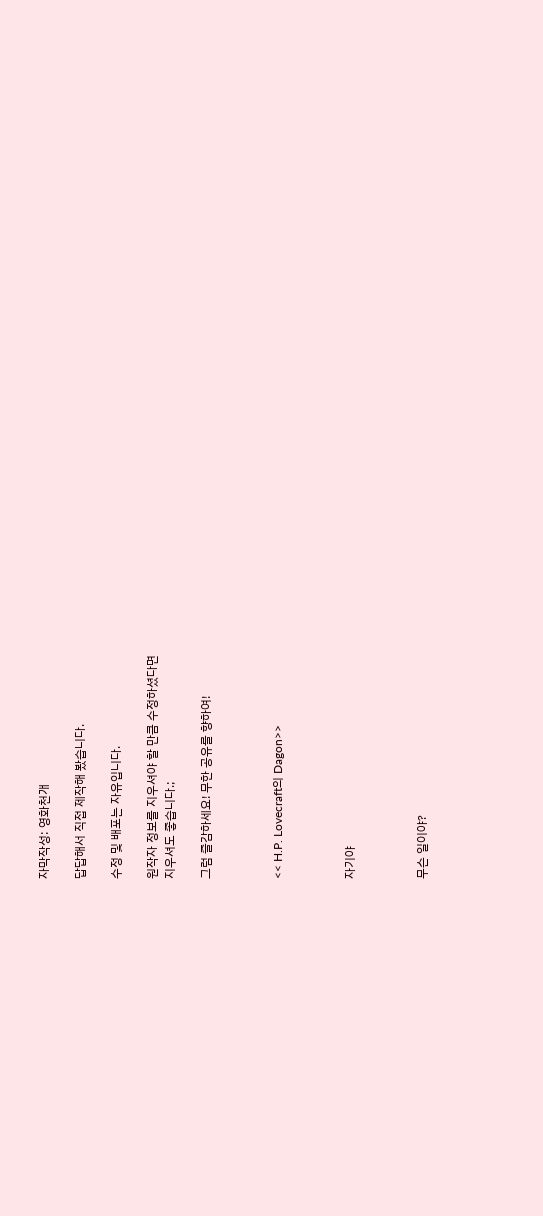자막작성: 영화천개

답답해서 직접 제작해 봤습니다.

수정 및 배포는 자유입니다.

원작자 정보를 지우셔야 할 만큼 수정하셨다면
지우셔도 좋습니다.;

그럼 즐감하세요! 무한 공유를 향하여!



<< H.P. Lovecraft의 Dagon>>



자기야



무슨 일이야?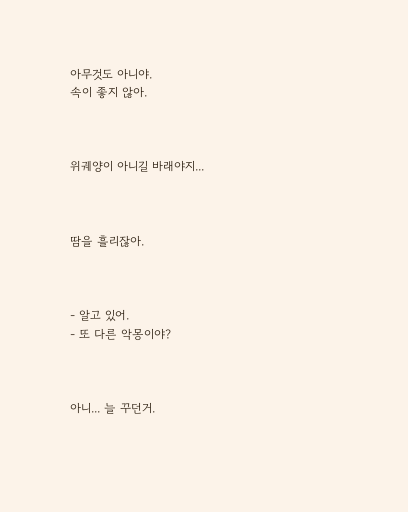아무것도 아니야.
속이 좋지 않아.



위궤양이 아니길 바래야지...



땀을 흘리잖아.



- 알고 있어.
- 또 다른 악몽이야?



아니... 늘 꾸던거.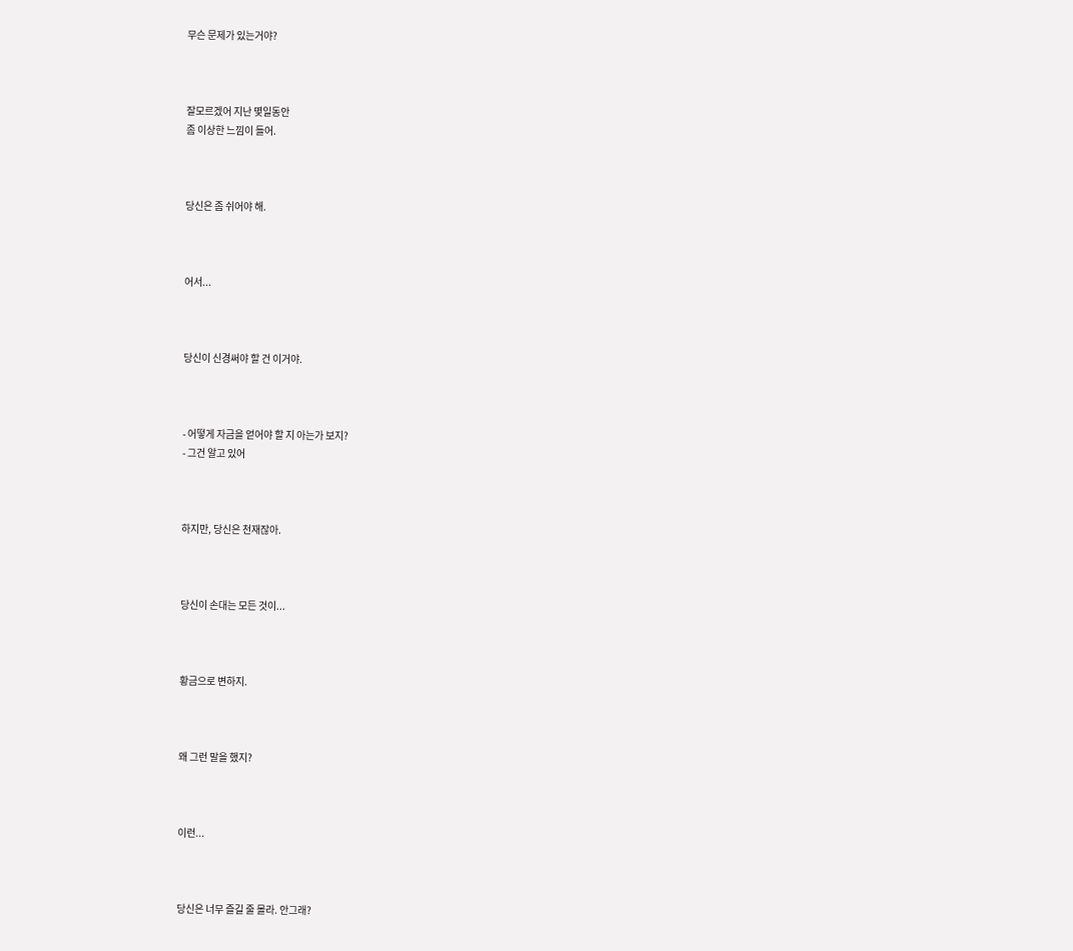무슨 문제가 있는거야?



잘모르겠어 지난 몇일동안
좀 이상한 느낌이 들어.



당신은 좀 쉬어야 해.



어서...



당신이 신경써야 할 건 이거야.



- 어떻게 자금을 얻어야 할 지 아는가 보지?
- 그건 알고 있어



하지만, 당신은 천재잖아.



당신이 손대는 모든 것이...



황금으로 변하지.



왜 그런 말을 했지?



이런...



당신은 너무 즐길 줄 몰라. 안그래?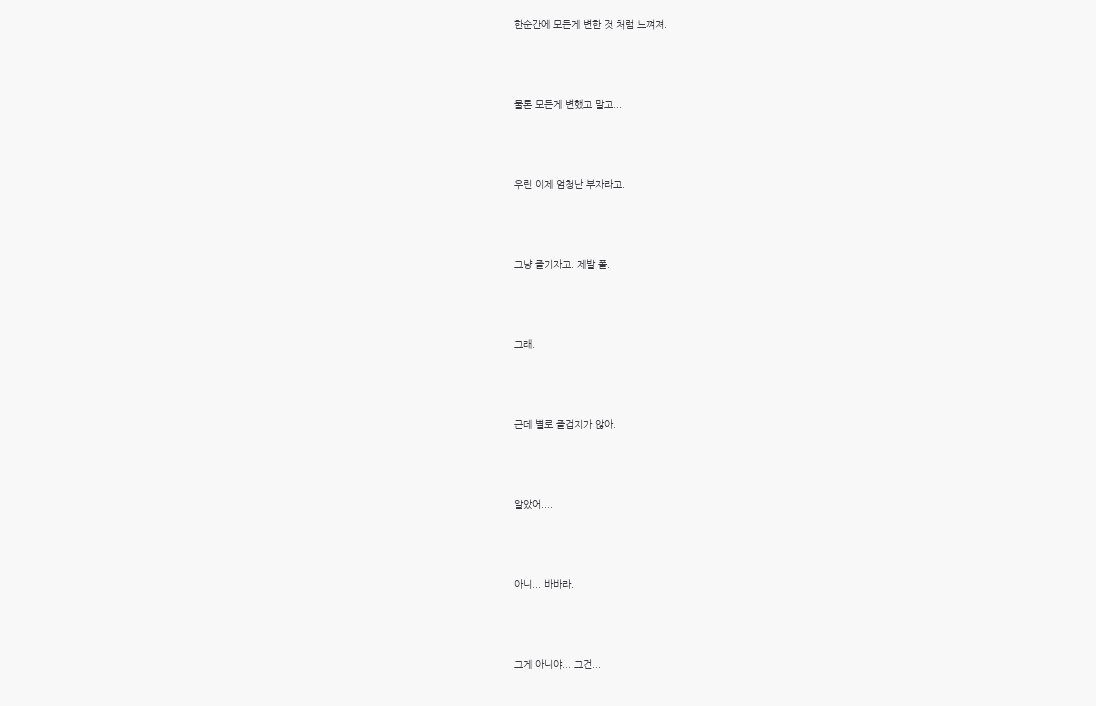한순간에 모든게 변한 것 처럼 느껴져.



물론 모든게 변했고 말고...



우린 이제 엄청난 부자라고.



그냥 즐기자고. 제발 폴.



그래.



근데 별로 즐겁지가 않아.



알았어....



아니... 바바라.



그게 아니야... 그건...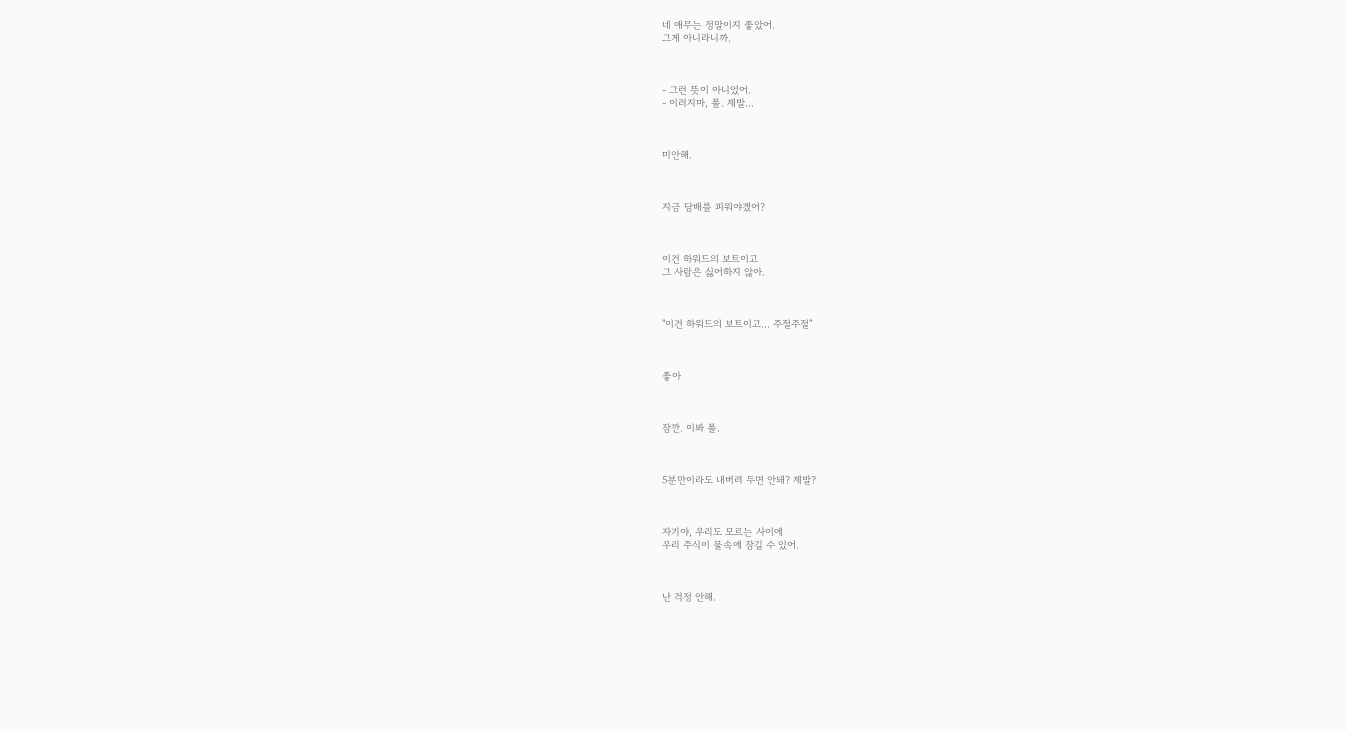네 애무는 정말이지 좋았어.
그게 아니라니까.



- 그런 뜻이 아니었어.
- 이러지마, 폴. 제발...



미안해.



지금 담배를 피워야겠어?



이건 하워드의 보트이고
그 사람은 싫어하지 않아.



"이건 하워드의 보트이고... 주절주절"



좋아



잠깐. 이봐 폴.



5분만이라도 내버려 두면 안돼? 제발?



자기야, 우리도 모르는 사이에
우리 주식이 물속에 잠길 수 있어.



난 걱정 안해.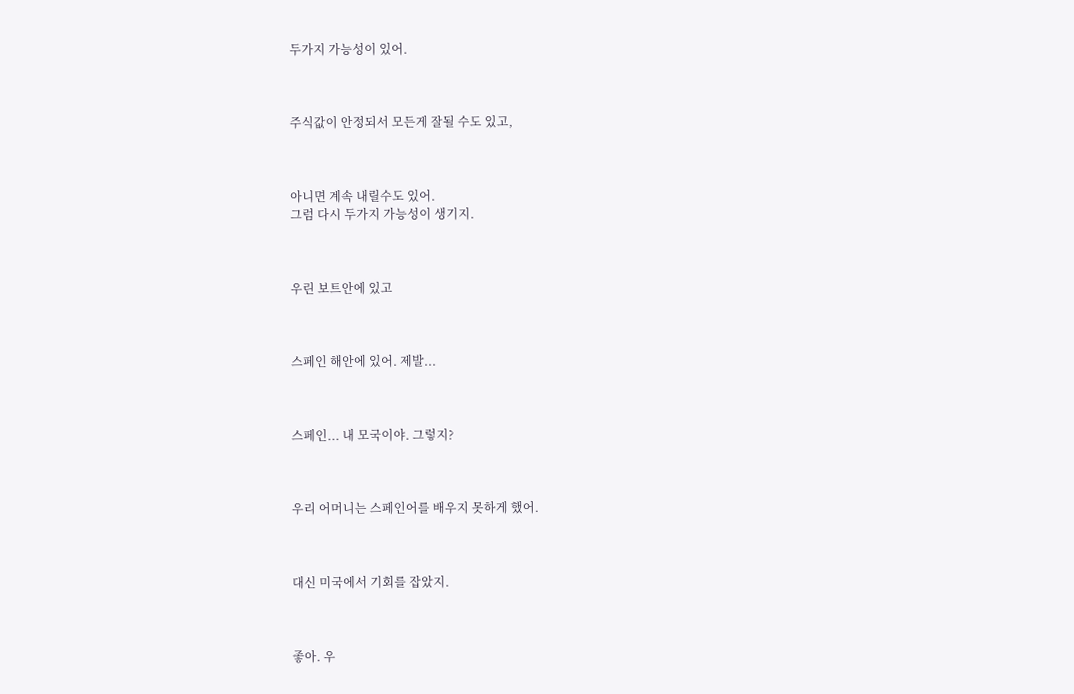두가지 가능성이 있어.



주식값이 안정되서 모든게 잘될 수도 있고,



아니면 계속 내릴수도 있어.
그럼 다시 두가지 가능성이 생기지.



우린 보트안에 있고



스페인 해안에 있어. 제발...



스페인... 내 모국이야. 그렇지?



우리 어머니는 스페인어를 배우지 못하게 했어.



대신 미국에서 기회를 잡았지.



좋아. 우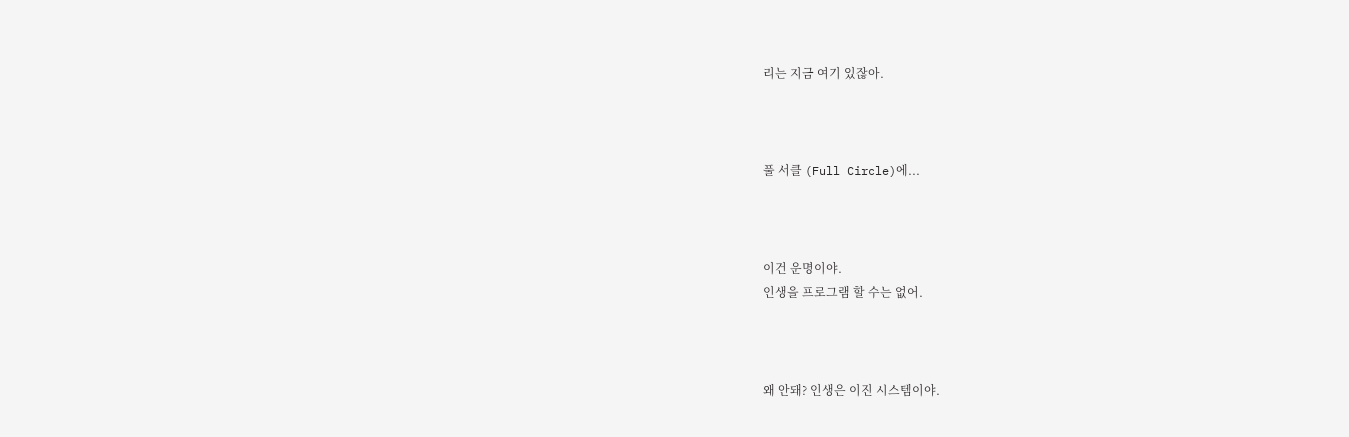리는 지금 여기 있잖아.



풀 서클 (Full Circle)에...



이건 운명이야.
인생을 프로그램 할 수는 없어.



왜 안돼? 인생은 이진 시스템이야.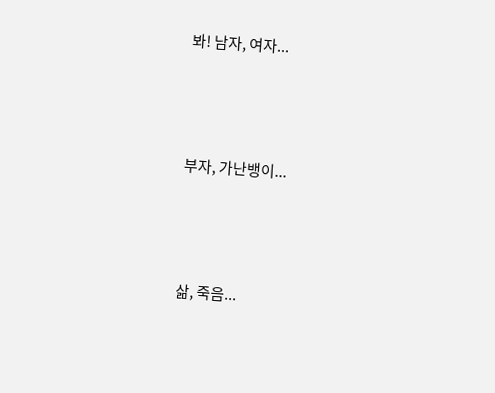봐! 남자, 여자...



부자, 가난뱅이...



삶, 죽음...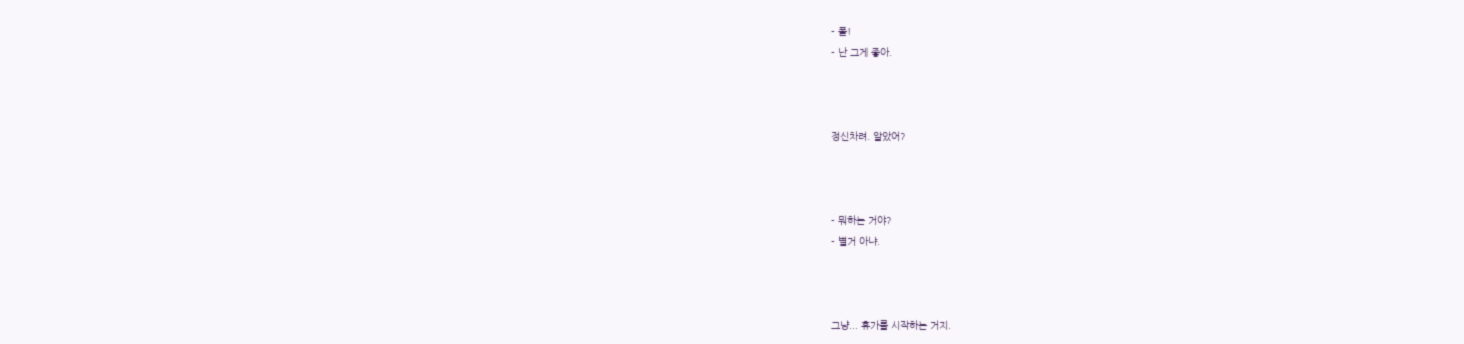- 폴!
- 난 그게 좋아.



정신차려. 알았어?



- 뭐하는 거야?
- 별거 아냐.



그냥... 휴가를 시작하는 거지.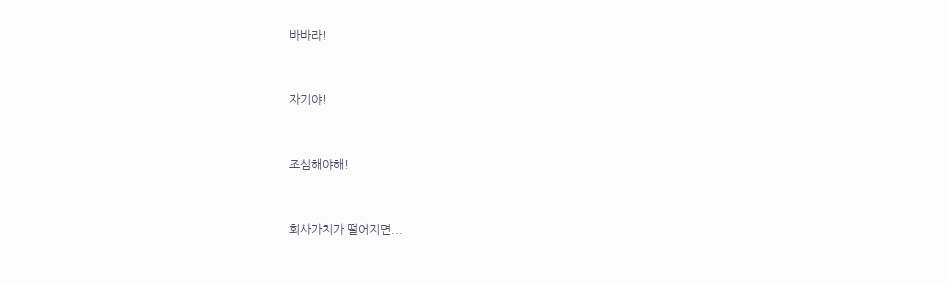바바라!



자기야!



조심해야해!



회사가치가 떨어지면...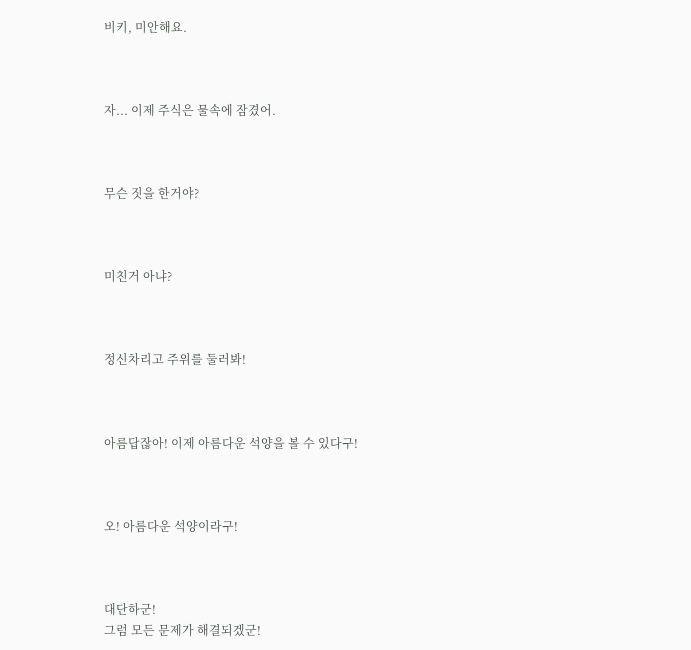비키, 미안해요.



자... 이제 주식은 물속에 잠겼어.



무슨 짓을 한거야?



미친거 아냐?



정신차리고 주위를 둘러봐!



아름답잖아! 이제 아름다운 석양을 볼 수 있다구!



오! 아름다운 석양이라구!



대단하군!
그럼 모든 문제가 해결되겠군!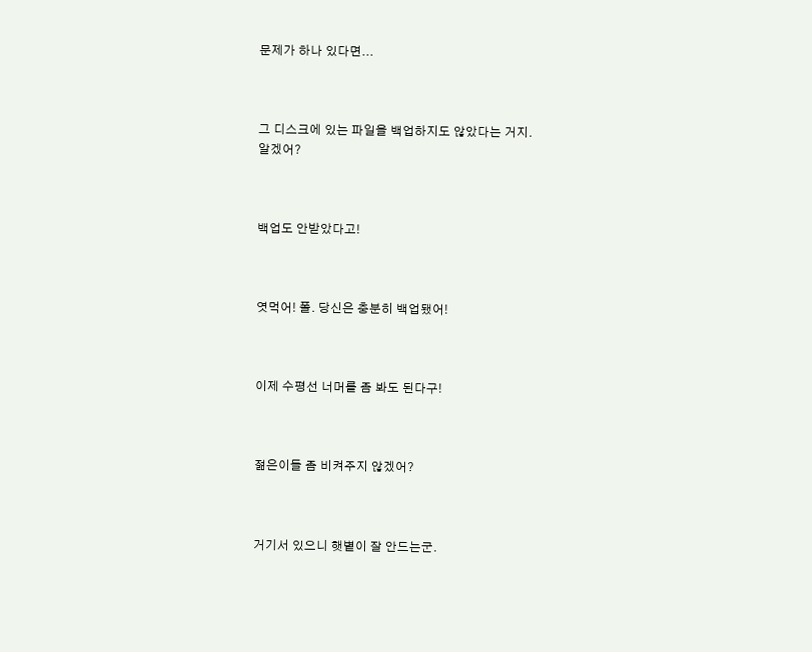문제가 하나 있다면...



그 디스크에 있는 파일을 백업하지도 않았다는 거지.
알겠어?



백업도 안받았다고!



엿먹어! 폴. 당신은 충분히 백업됐어!



이제 수평선 너머를 좀 봐도 된다구!



젊은이들 좀 비켜주지 않겠어?



거기서 있으니 햇볕이 잘 안드는군.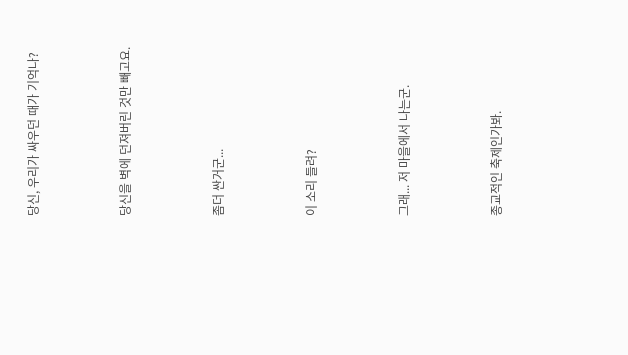당신, 우리가 싸우던 때가 기억나?



당신을 벽에 던져버린 것만 빼고요.



좀더 싼거군...



이 소리 들려?



그래... 저 마을에서 나는군.



종교적인 축제인가봐.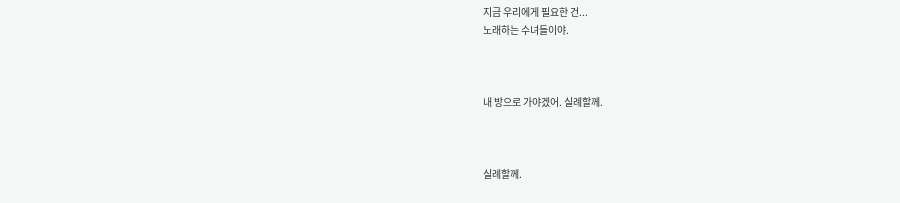지금 우리에게 필요한 건...
노래하는 수녀들이야.



내 방으로 가야겠어. 실례할께.



실례할께.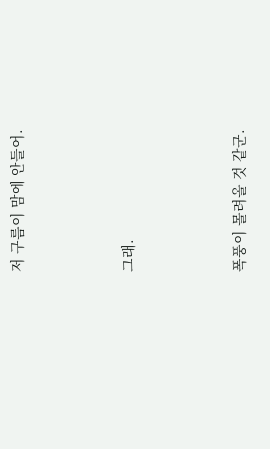저 구름이 맘에 안들어.



그래.



폭풍이 몰려올 것 같군.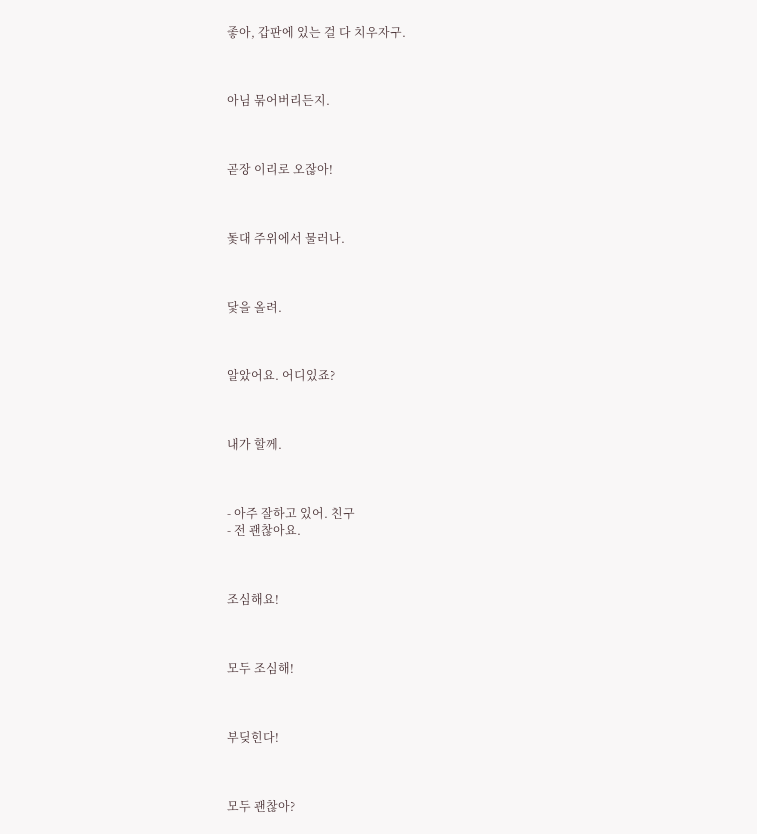좋아, 갑판에 있는 걸 다 치우자구.



아님 묶어버리든지.



곧장 이리로 오잖아!



돛대 주위에서 물러나.



닻을 올려.



알았어요. 어디있죠?



내가 할께.



- 아주 잘하고 있어. 친구
- 전 괜찮아요.



조심해요!



모두 조심해!



부딪힌다!



모두 괜찮아?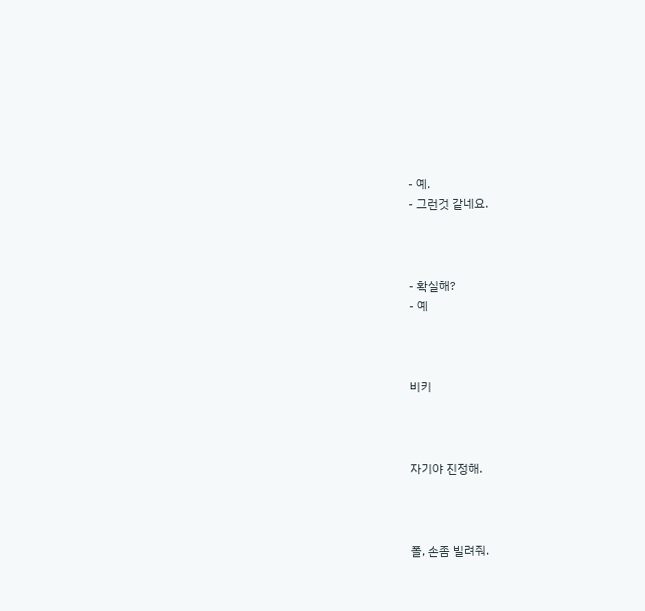- 예.
- 그런것 같네요.



- 확실해?
- 예



비키



자기야 진정해.



폴, 손좀 빌려줘.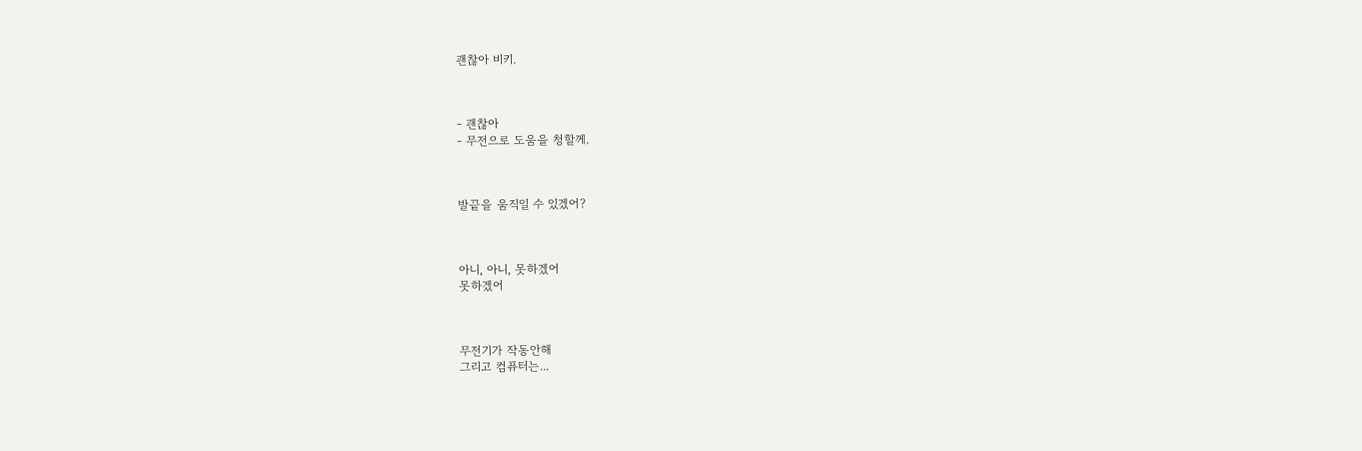괜찮아 비키.



- 괜찮아
- 무전으로 도움을 청할께.



발끝을 움직일 수 있겠어?



아니, 아니, 못하겠어
못하겠어



무전기가 작동안해
그리고 컴퓨터는...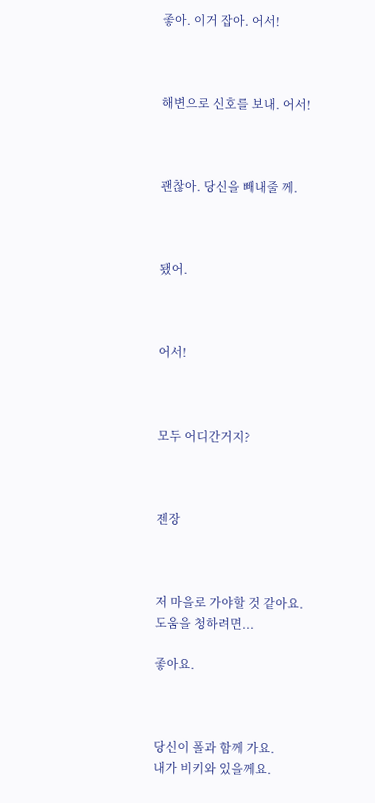좋아. 이거 잡아. 어서!



해변으로 신호를 보내. 어서!



괜찮아. 당신을 빼내줄 께.



됐어.



어서!



모두 어디간거지?



젠장



저 마을로 가야할 것 같아요.
도움을 청하려면...

좋아요.



당신이 폴과 함께 가요.
내가 비키와 있을께요.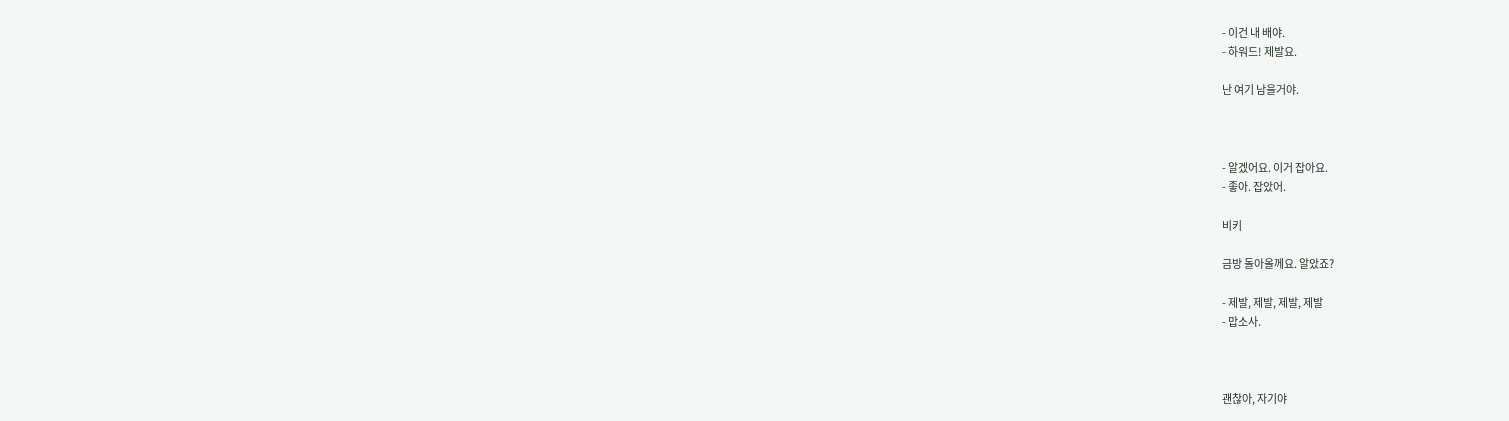- 이건 내 배야.
- 하워드! 제발요.

난 여기 남을거야.



- 알겠어요. 이거 잡아요.
- 좋아. 잡았어.

비키

금방 돌아올께요. 알았죠?

- 제발, 제발, 제발, 제발
- 맙소사.



괜찮아, 자기야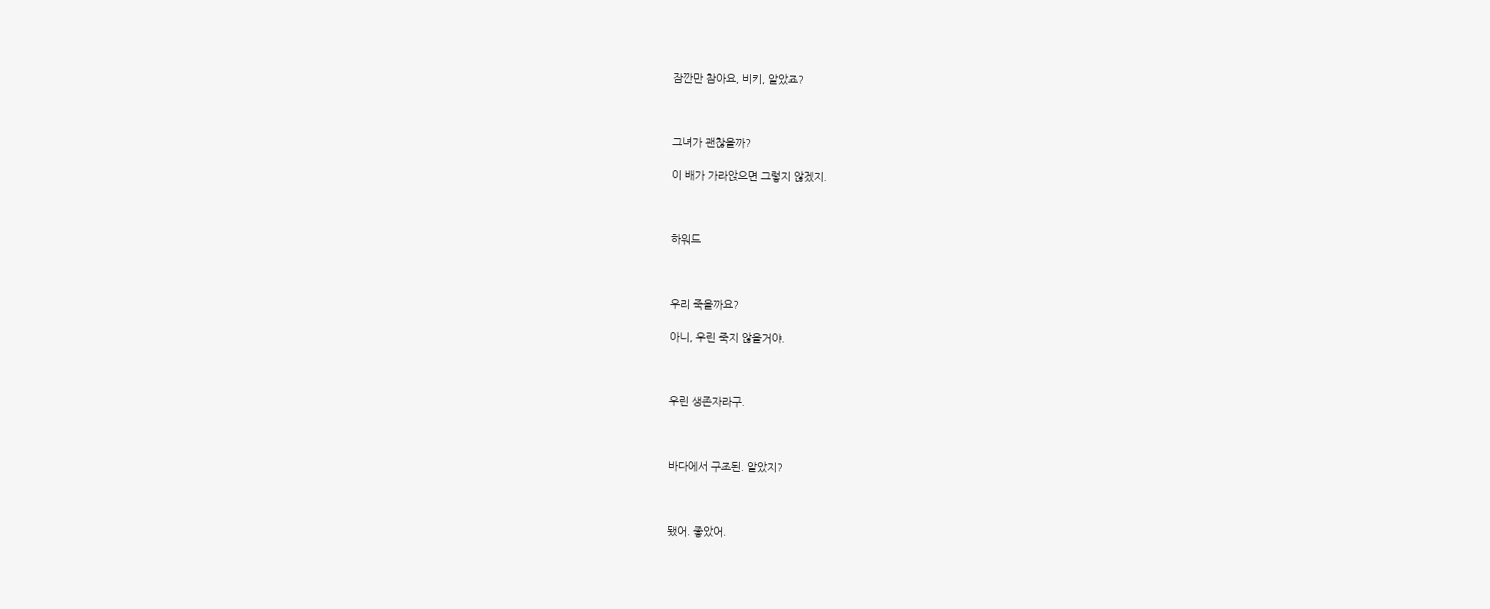잠깐만 참아요, 비키, 알았죠?



그녀가 괜찮을까?

이 배가 가라앉으면 그렇지 않겠지.



하워드



우리 죽을까요?

아니, 우린 죽지 않을거야.



우린 생존자라구.



바다에서 구조된. 알았지?



됐어. 좋았어.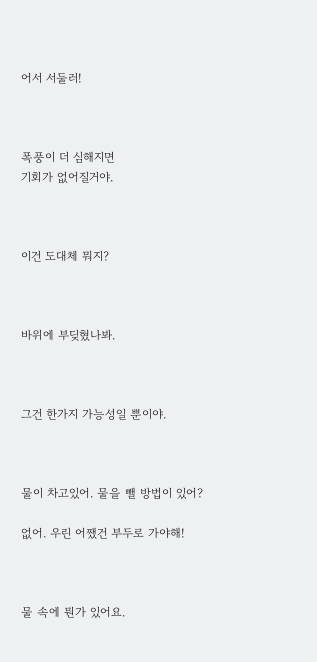어서 서둘러!



폭풍이 더 심해지면
기회가 없어질거야.



이건 도대체 뭐지?



바위에 부딪혔나봐.



그건 한가지 가능성일 뿐이야.



물이 차고있어. 물을 뺄 방법이 있어?

없어. 우린 어쨌건 부두로 가야해!



물 속에 뭔가 있어요.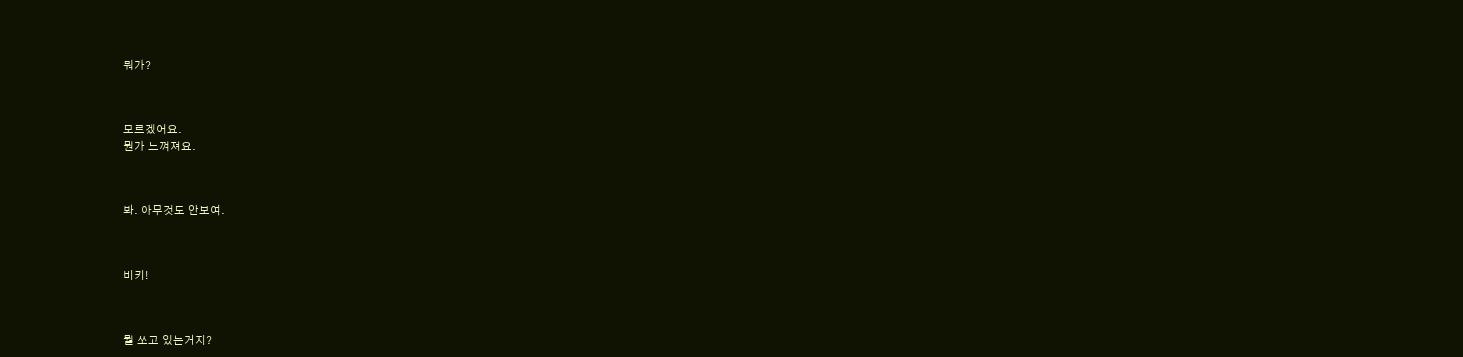뭐가?



모르겠어요.
뭔가 느껴져요.



봐. 아무것도 안보여.



비키!



뭘 쏘고 있는거지?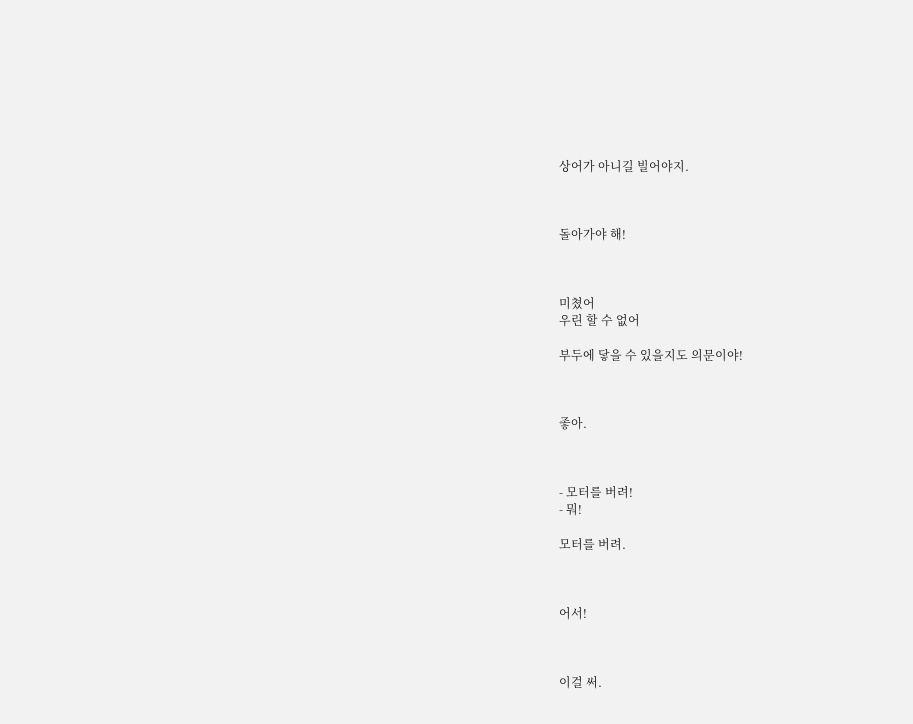상어가 아니길 빌어야지.



돌아가야 해!



미쳤어
우린 할 수 없어

부두에 닿을 수 있을지도 의문이야!



좋아.



- 모터를 버려!
- 뭐!

모터를 버려.



어서!



이걸 써.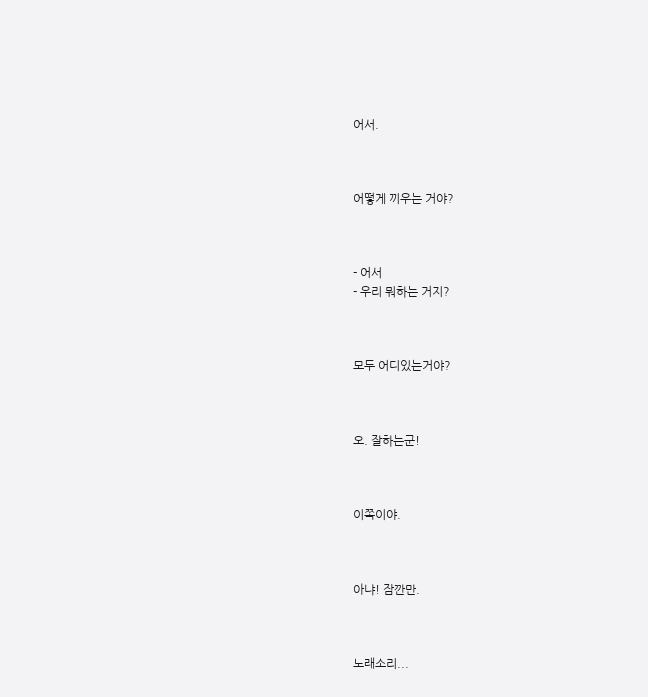어서.



어떻게 끼우는 거야?



- 어서
- 우리 뭐하는 거지?



모두 어디있는거야?



오. 잘하는군!



이쪽이야.



아냐! 잠깐만.



노래소리...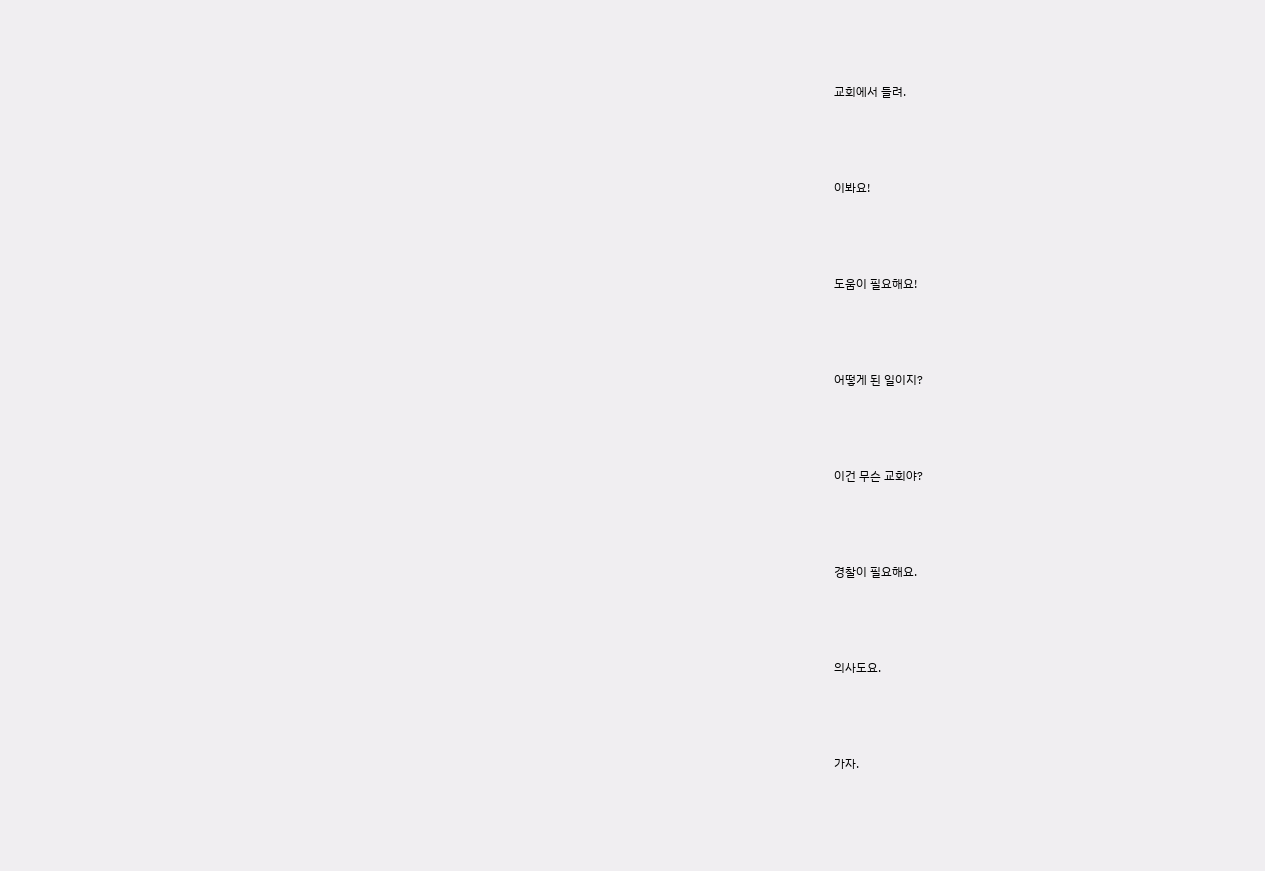교회에서 들려.



이봐요!



도움이 필요해요!



어떻게 된 일이지?



이건 무슨 교회야?



경찰이 필요해요.



의사도요.



가자.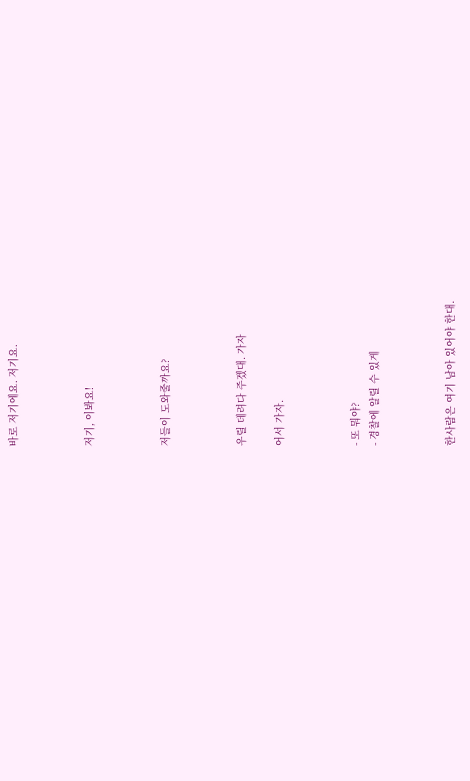바로 저기에요. 저기요.



저기, 이봐요!



저들이 도와줄까요?



우릴 데려다 주겠대. 가자

어서 가자.



- 또 뭐야?
- 경찰에 알릴 수 있게



한사람은 여기 남아 있어야 한대.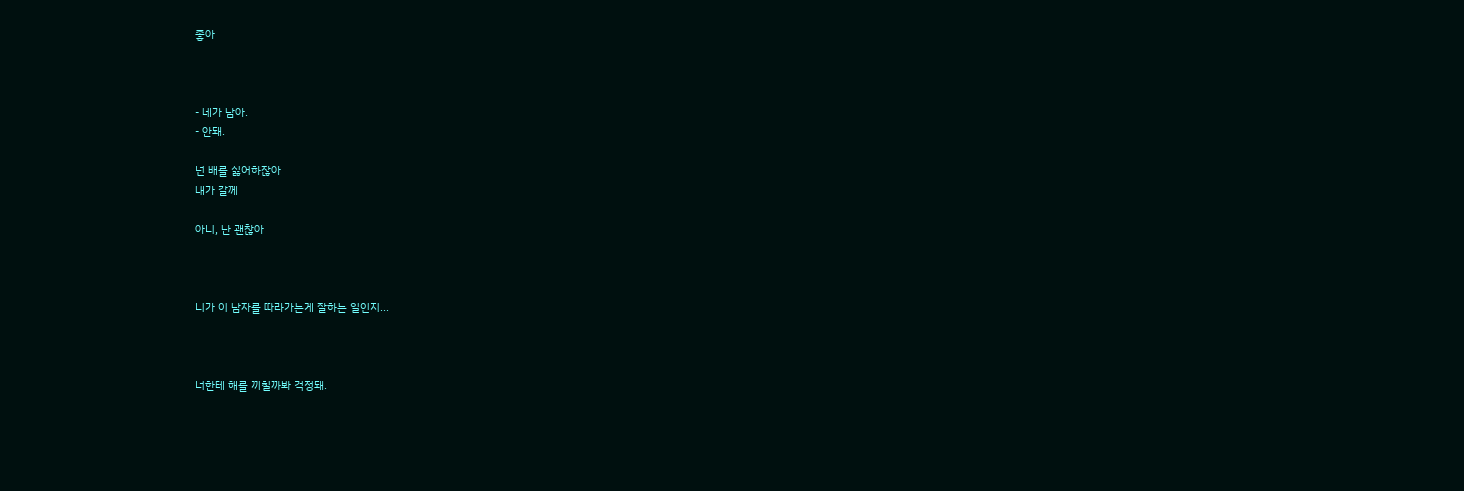좋아



- 네가 남아.
- 안돼.

넌 배를 싫어하잖아
내가 갈께

아니, 난 괜찮아



니가 이 남자를 따라가는게 잘하는 일인지...



너한테 해를 끼칠까봐 걱정돼.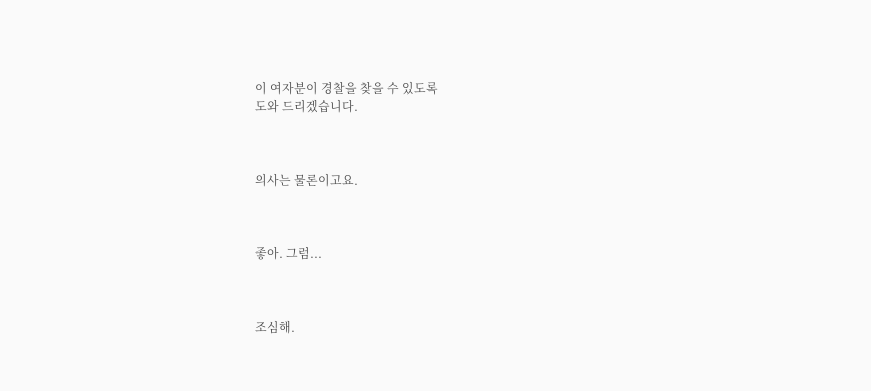이 여자분이 경찰을 찾을 수 있도록
도와 드리겠습니다.



의사는 물론이고요.



좋아. 그럼...



조심해.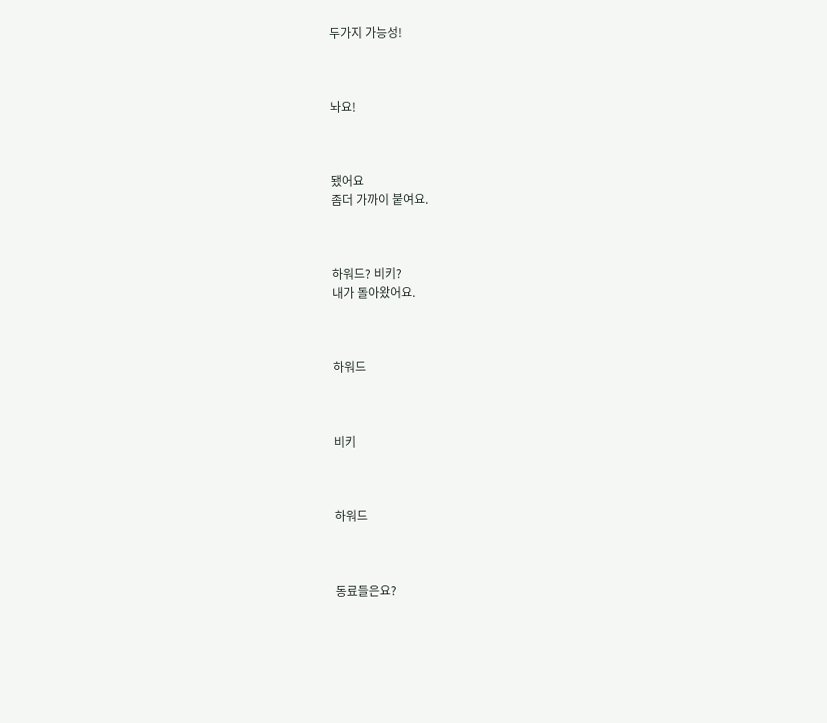두가지 가능성!



놔요!



됐어요
좀더 가까이 붙여요.



하워드? 비키?
내가 돌아왔어요.



하워드



비키



하워드



동료들은요?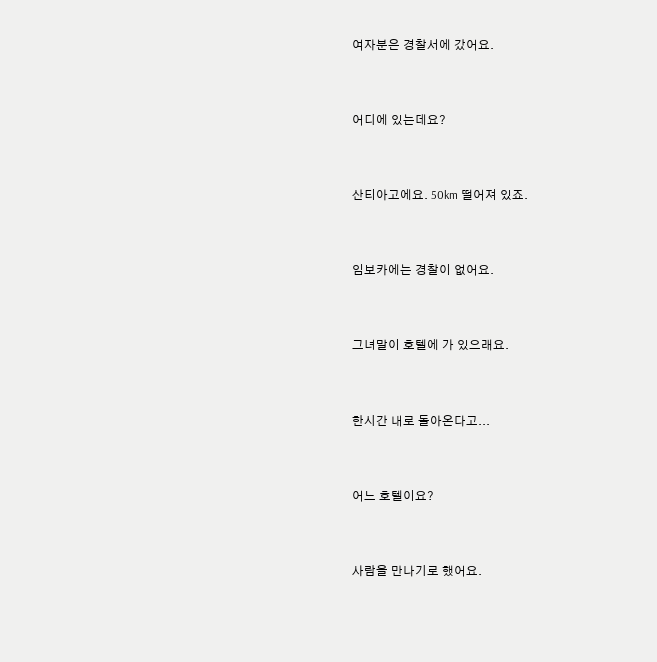여자분은 경찰서에 갔어요.



어디에 있는데요?



산티아고에요. 50km 떨어져 있죠.



임보카에는 경찰이 없어요.



그녀말이 호텔에 가 있으래요.



한시간 내로 돌아온다고...



어느 호텔이요?



사람을 만나기로 했어요.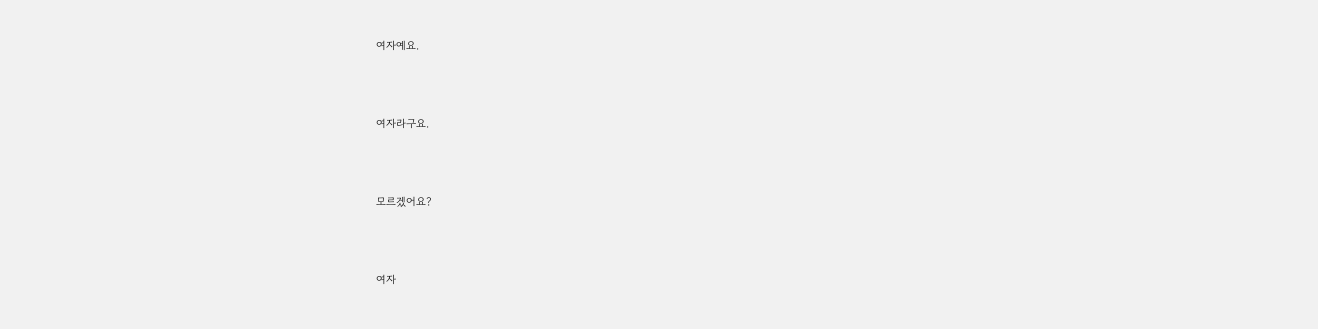여자예요.



여자라구요.



모르겠어요?



여자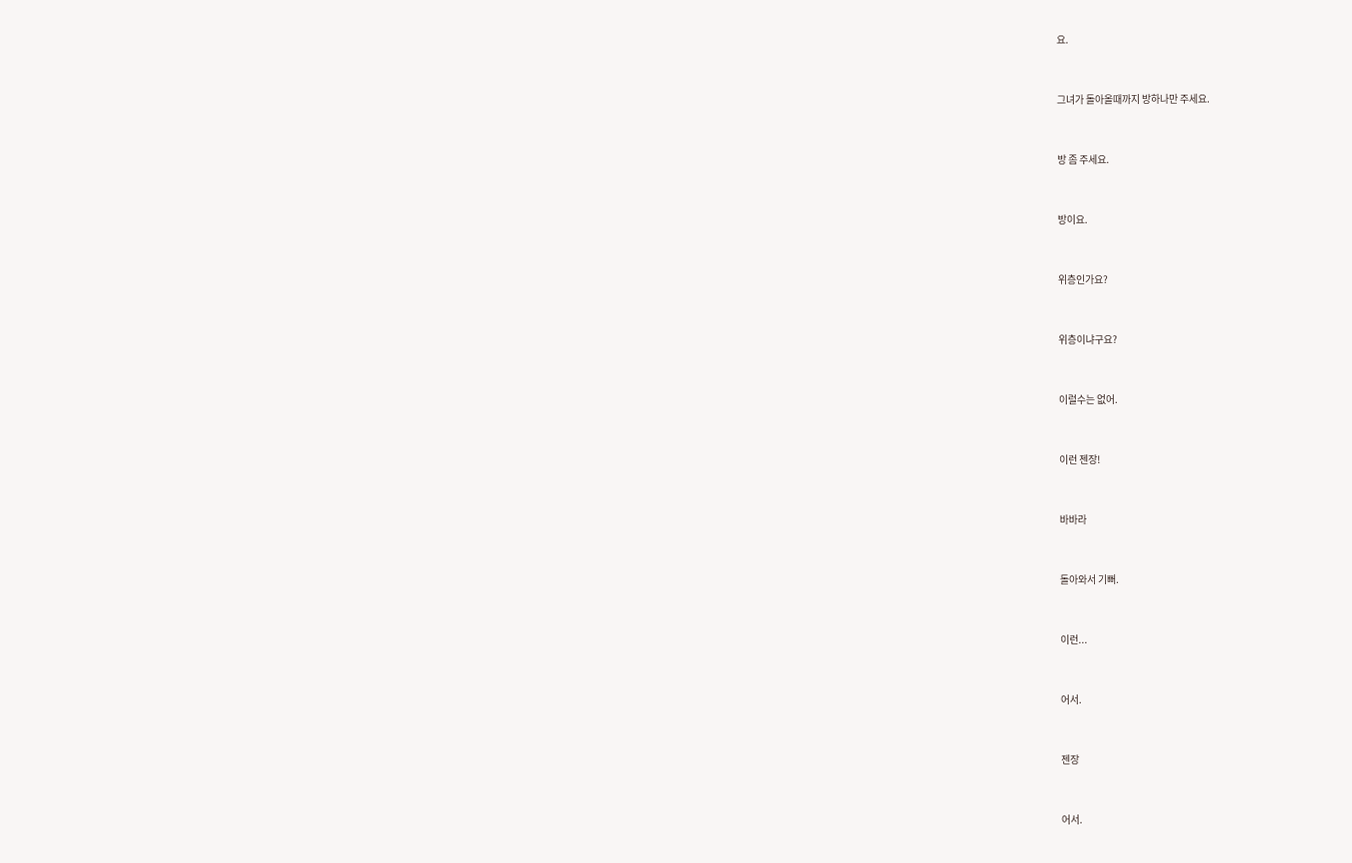요.



그녀가 돌아올때까지 방하나만 주세요.



방 좀 주세요.



방이요.



위층인가요?



위층이냐구요?



이럴수는 없어.



이런 젠장!



바바라



돌아와서 기뻐.



이런...



어서.



젠장



어서.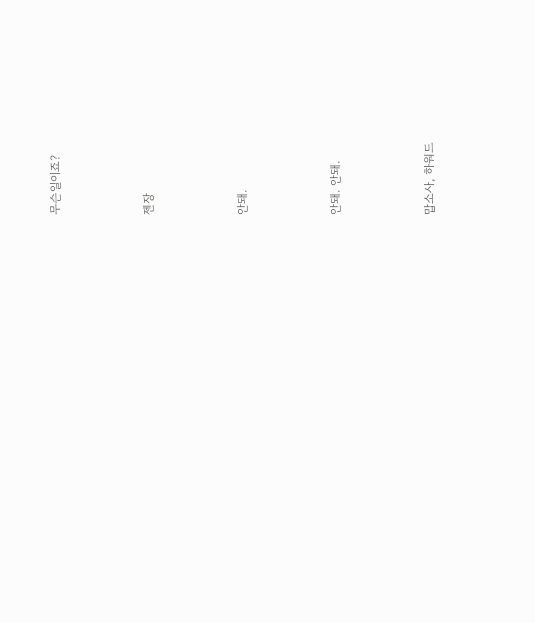무슨일이죠?



젠장



안돼.



안돼. 안돼.



맙소사, 하워드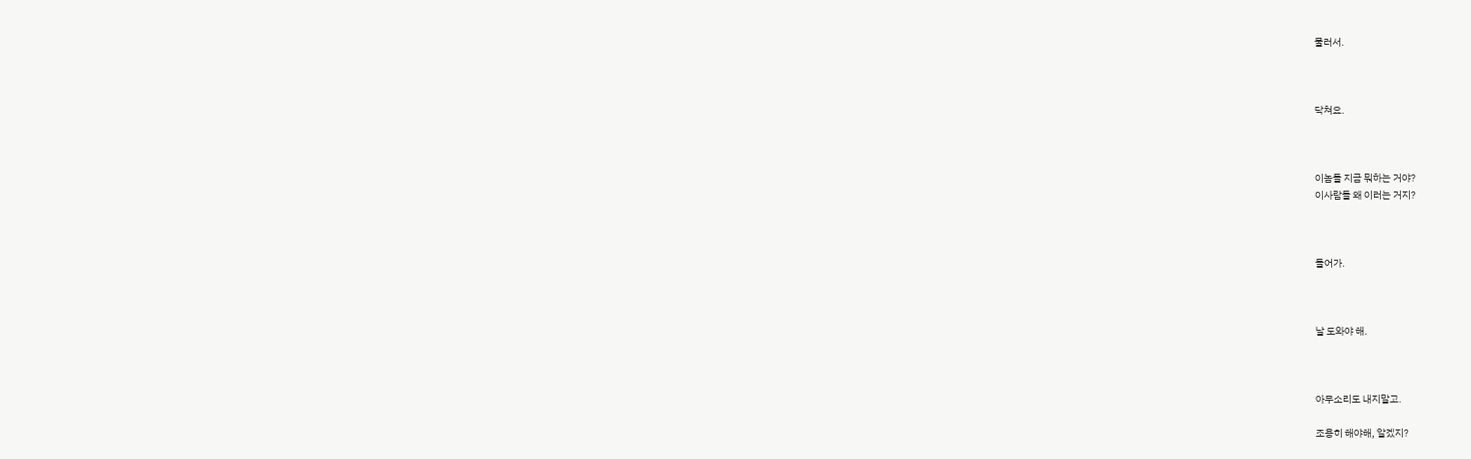물러서.



닥쳐요.



이놈들 지금 뭐하는 거야?
이사람들 왜 이러는 거지?



들어가.



날 도와야 해.



아무소리도 내지말고.

조용히 해야해, 알겠지?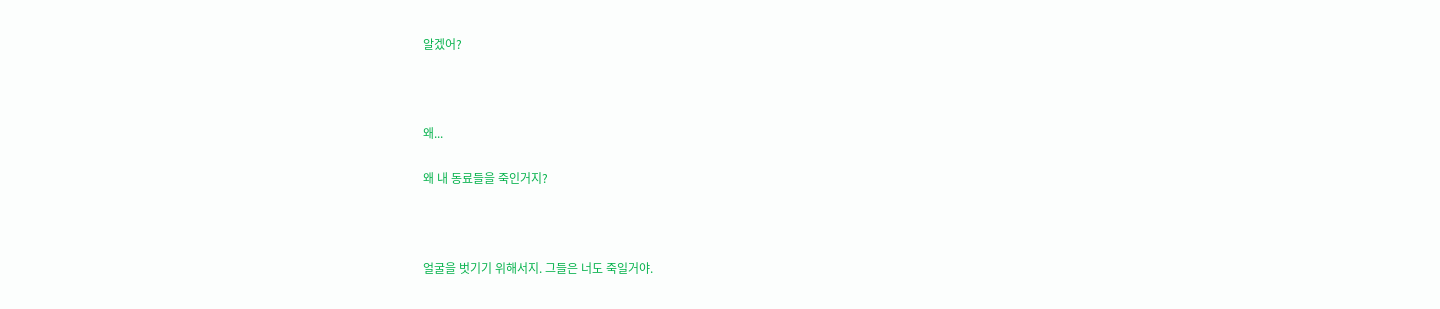알겠어?



왜...

왜 내 동료들을 죽인거지?



얼굴을 벗기기 위해서지. 그들은 너도 죽일거야.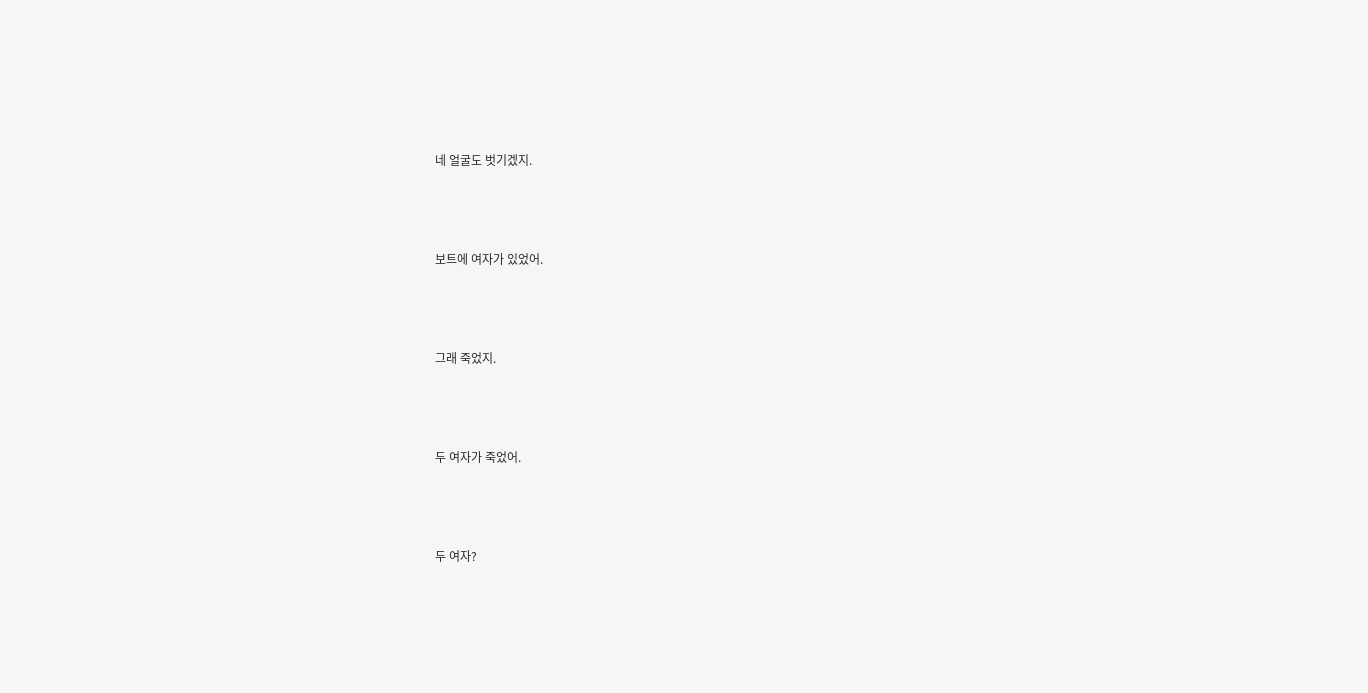네 얼굴도 벗기겠지.



보트에 여자가 있었어.



그래 죽었지.



두 여자가 죽었어.



두 여자?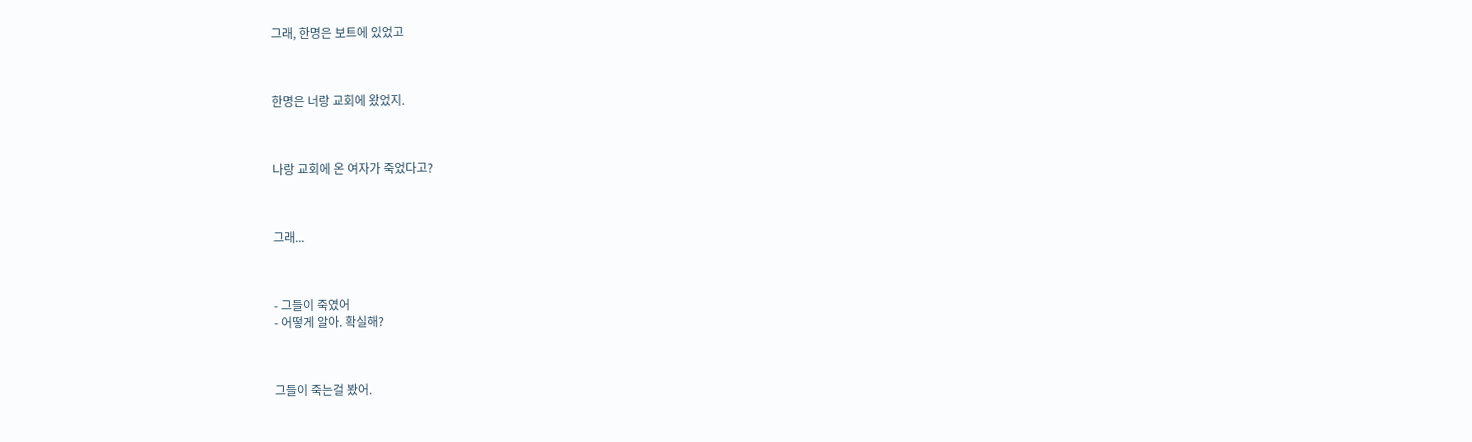그래, 한명은 보트에 있었고



한명은 너랑 교회에 왔었지.



나랑 교회에 온 여자가 죽었다고?



그래...



- 그들이 죽였어
- 어떻게 알아. 확실해?



그들이 죽는걸 봤어.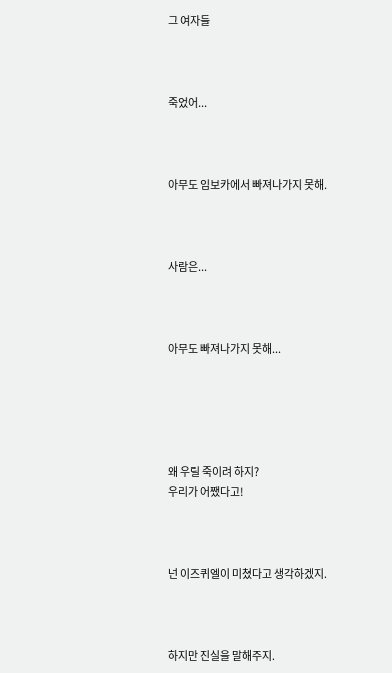그 여자들



죽었어...



아무도 임보카에서 빠져나가지 못해.



사람은...



아무도 빠져나가지 못해...





왜 우릴 죽이려 하지?
우리가 어쨌다고!



넌 이즈퀴엘이 미쳤다고 생각하겠지.



하지만 진실을 말해주지.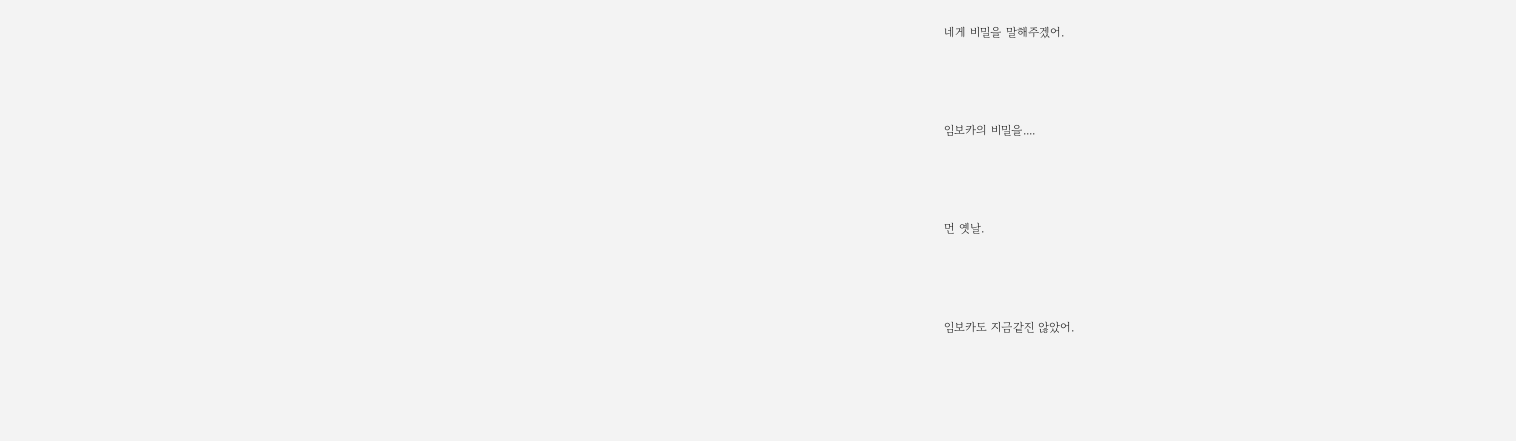네게 비밀을 말해주겠어.



임보카의 비밀을....



먼 옛날.



임보카도 지금같진 않았어.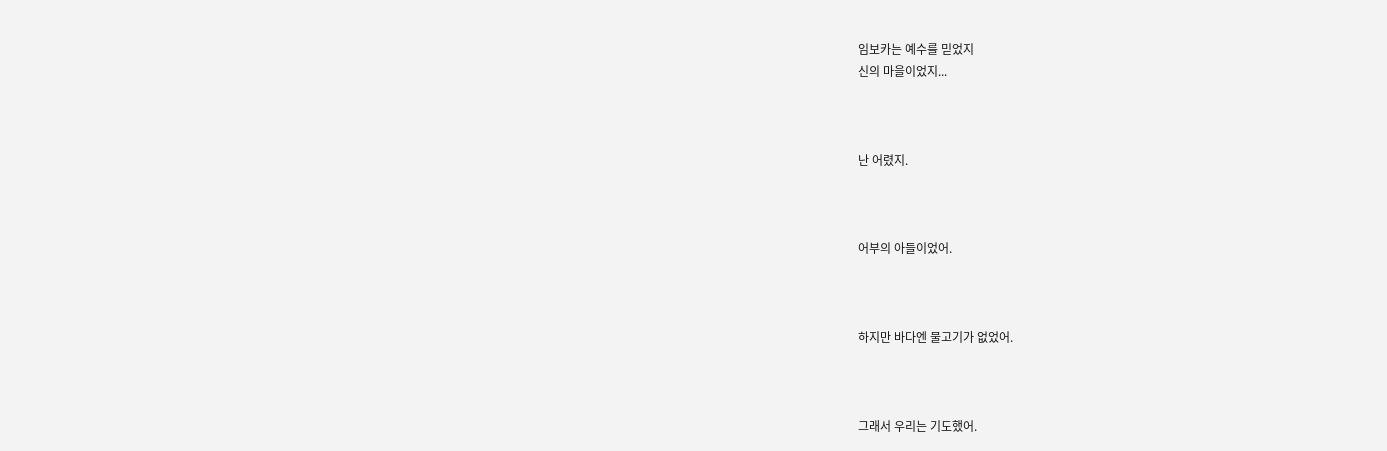임보카는 예수를 믿었지
신의 마을이었지...



난 어렸지.



어부의 아들이었어.



하지만 바다엔 물고기가 없었어.



그래서 우리는 기도했어.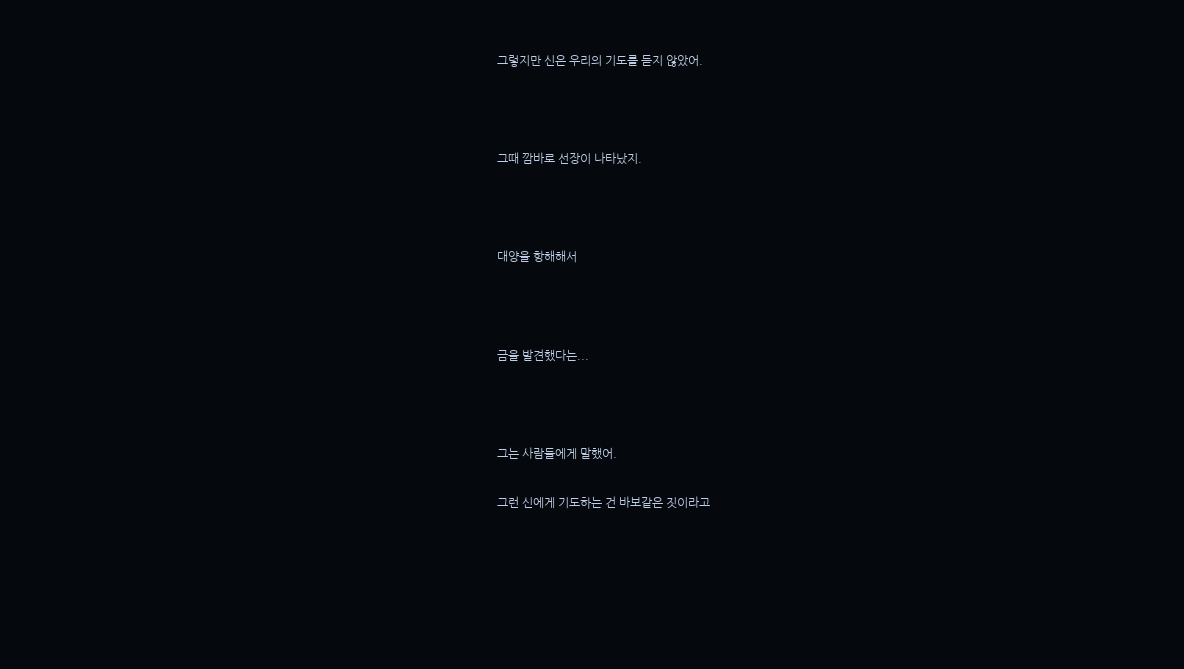그렇지만 신은 우리의 기도를 듣지 않았어.



그때 깜바로 선장이 나타났지.



대양을 항해해서



금을 발견했다는...



그는 사람들에게 말했어.

그런 신에게 기도하는 건 바보같은 짓이라고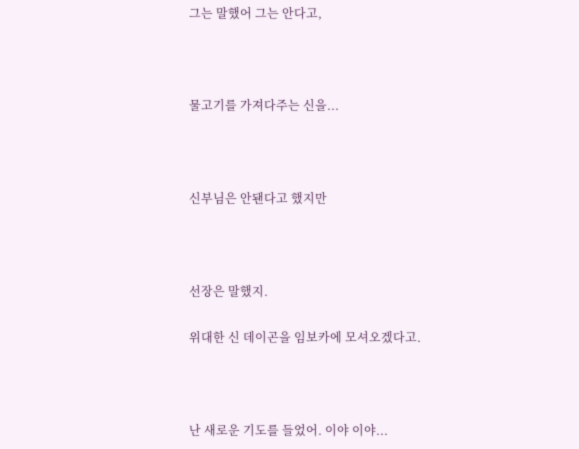그는 말했어 그는 안다고,



물고기를 가져다주는 신을...



신부님은 안됀다고 했지만



선장은 말했지.

위대한 신 데이곤을 임보카에 모셔오겠다고.



난 새로운 기도를 들었어. 이야 이야...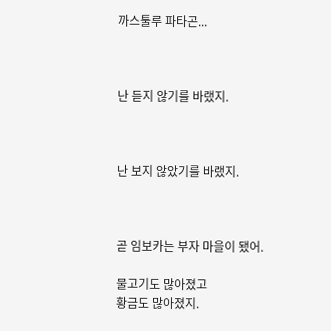까스툴루 파타곤...



난 듣지 않기를 바랬지.



난 보지 않았기를 바랬지.



곧 임보카는 부자 마을이 됐어.

물고기도 많아졌고
황금도 많아졌지.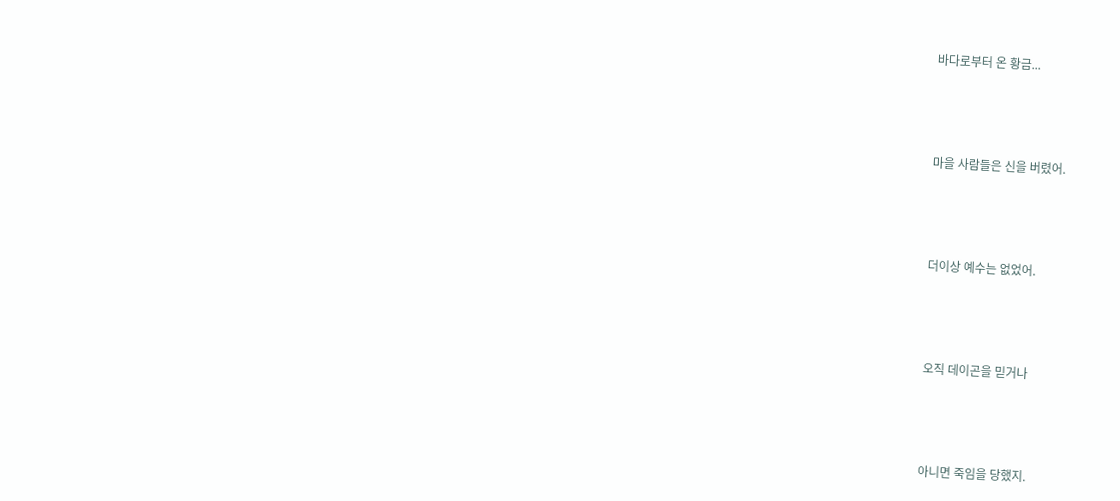바다로부터 온 황금...



마을 사람들은 신을 버렸어.



더이상 예수는 없었어.



오직 데이곤을 믿거나



아니면 죽임을 당했지.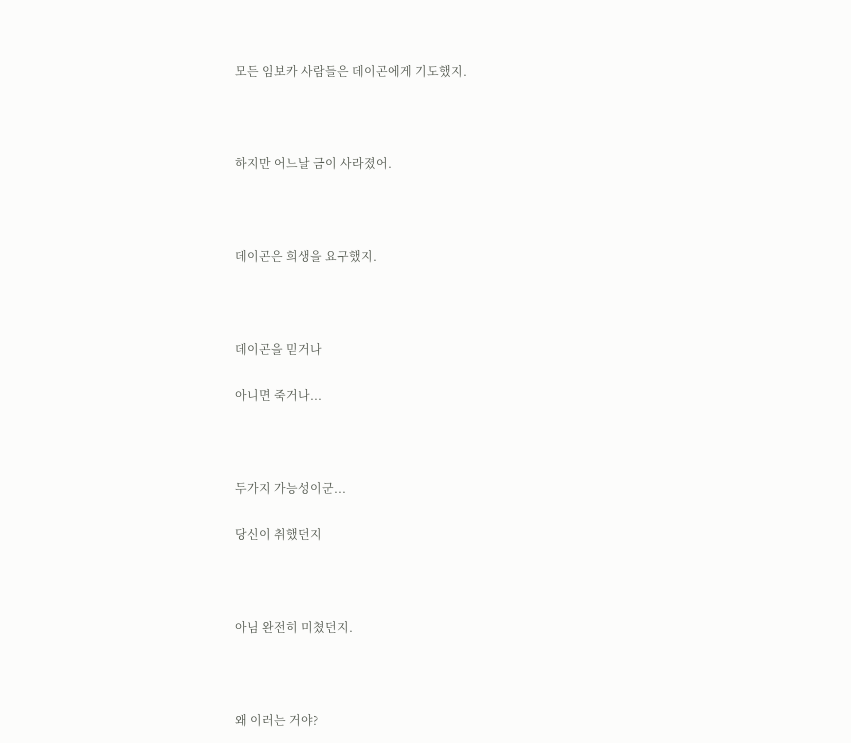모든 임보카 사람들은 데이곤에게 기도했지.



하지만 어느날 금이 사라졌어.



데이곤은 희생을 요구했지.



데이곤을 믿거나

아니면 죽거나...



두가지 가능성이군...

당신이 취했던지



아님 완전히 미쳤던지.



왜 이러는 거야?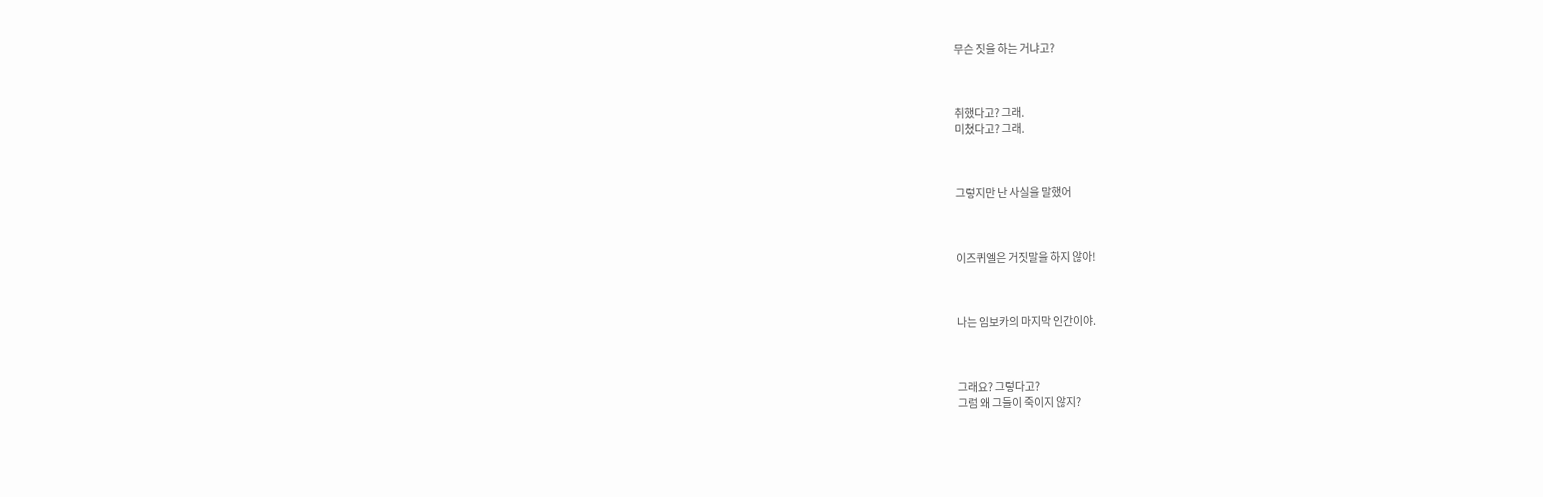무슨 짓을 하는 거냐고?



취했다고? 그래.
미쳤다고? 그래.



그렇지만 난 사실을 말했어



이즈퀴엘은 거짓말을 하지 않아!



나는 임보카의 마지막 인간이야.



그래요? 그렇다고?
그럼 왜 그들이 죽이지 않지?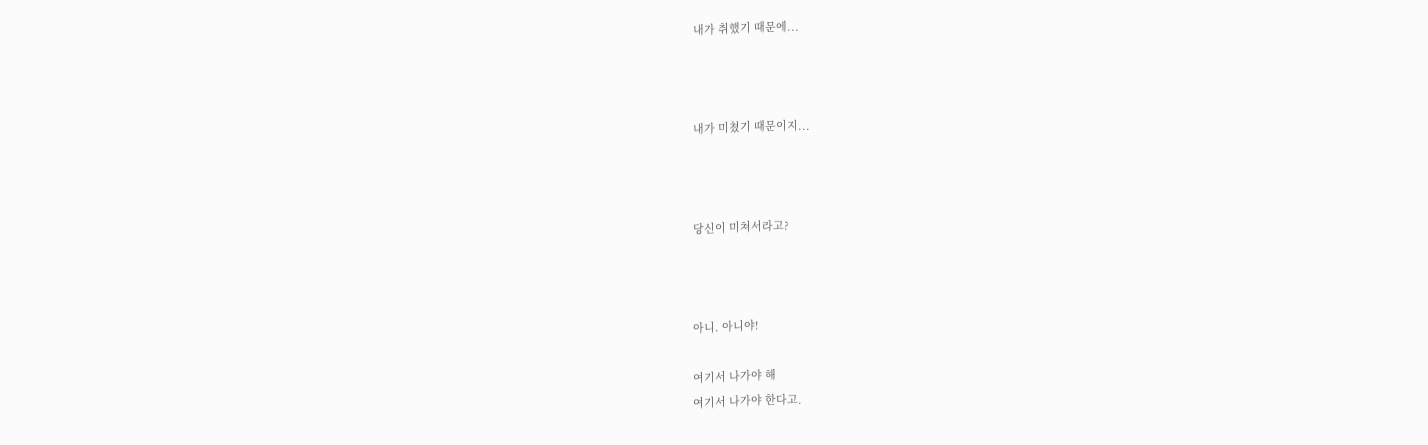내가 취했기 때문에...



내가 미쳤기 때문이지...



당신이 미쳐서라고?



아니. 아니야!

여기서 나가야 해
여기서 나가야 한다고.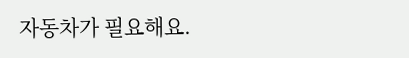자동차가 필요해요.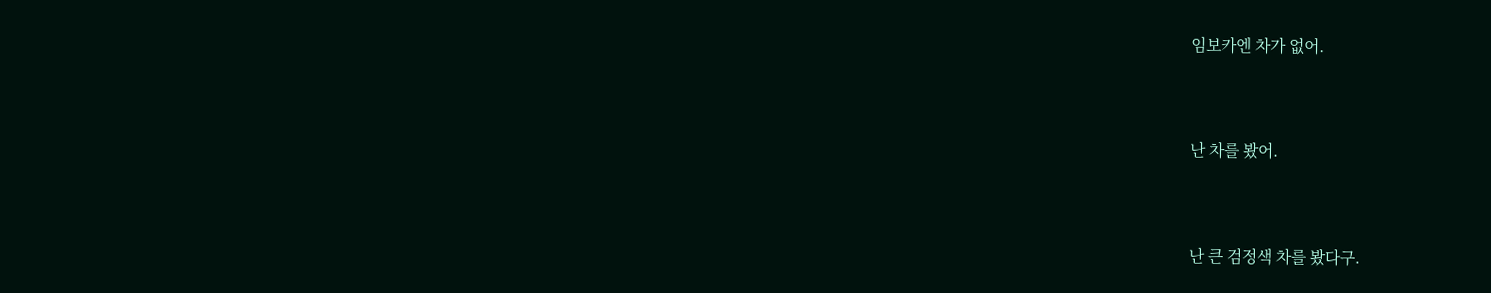임보카엔 차가 없어.



난 차를 봤어.



난 큰 검정색 차를 봤다구.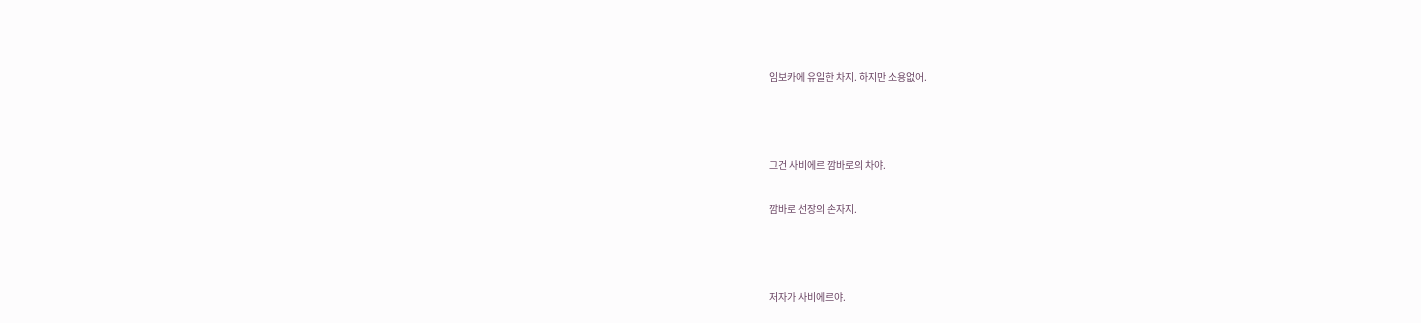임보카에 유일한 차지. 하지만 소용없어.



그건 사비에르 깜바로의 차야.

깜바로 선장의 손자지.



저자가 사비에르야.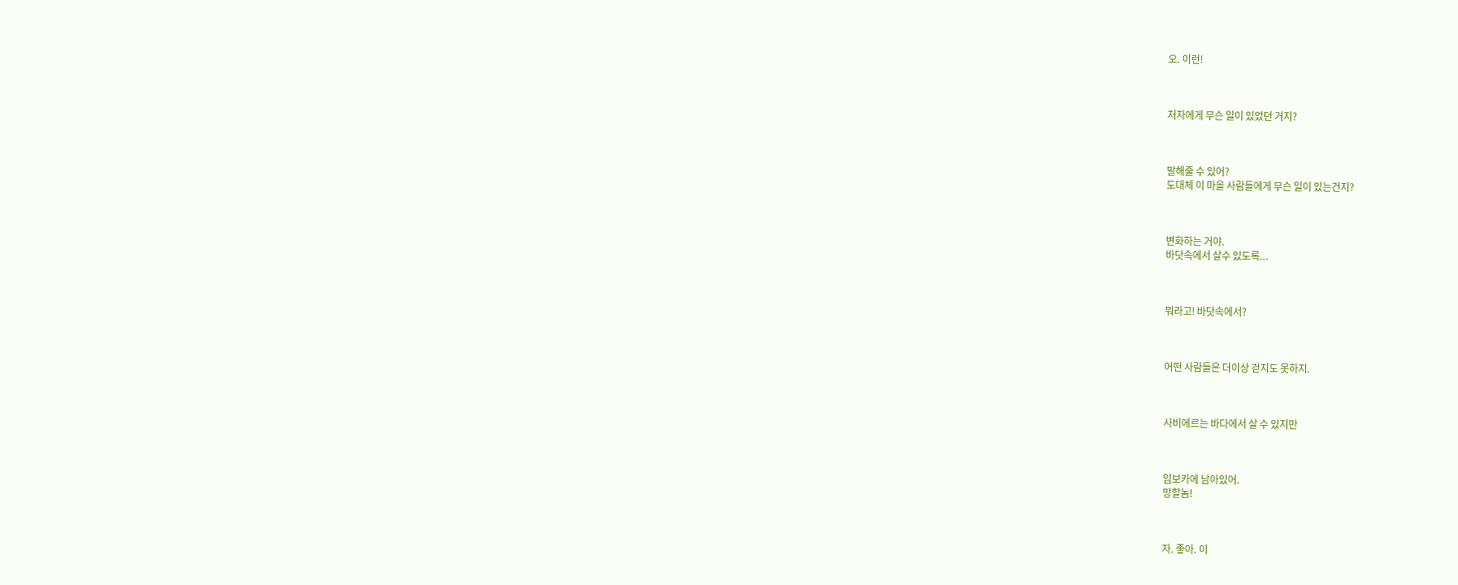오. 이런!



저자에게 무슨 일이 있었던 거지?



말해줄 수 있어?
도대체 이 마을 사람들에게 무슨 일이 있는건지?



변화하는 거야.
바닷속에서 살수 있도록...



뭐라고! 바닷속에서?



어떤 사람들은 더이상 걷지도 못하지.



사비에르는 바다에서 살 수 있지만



임보카에 남아있어.
망할놈!



자. 좋아. 이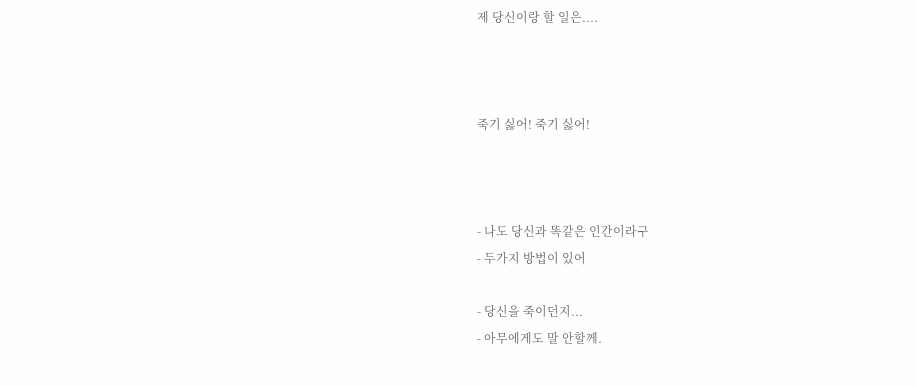제 당신이랑 할 일은....



죽기 싫어! 죽기 싫어!



- 나도 당신과 똑같은 인간이라구
- 두가지 방법이 있어

- 당신을 죽이던지...
- 아무에게도 말 안할께.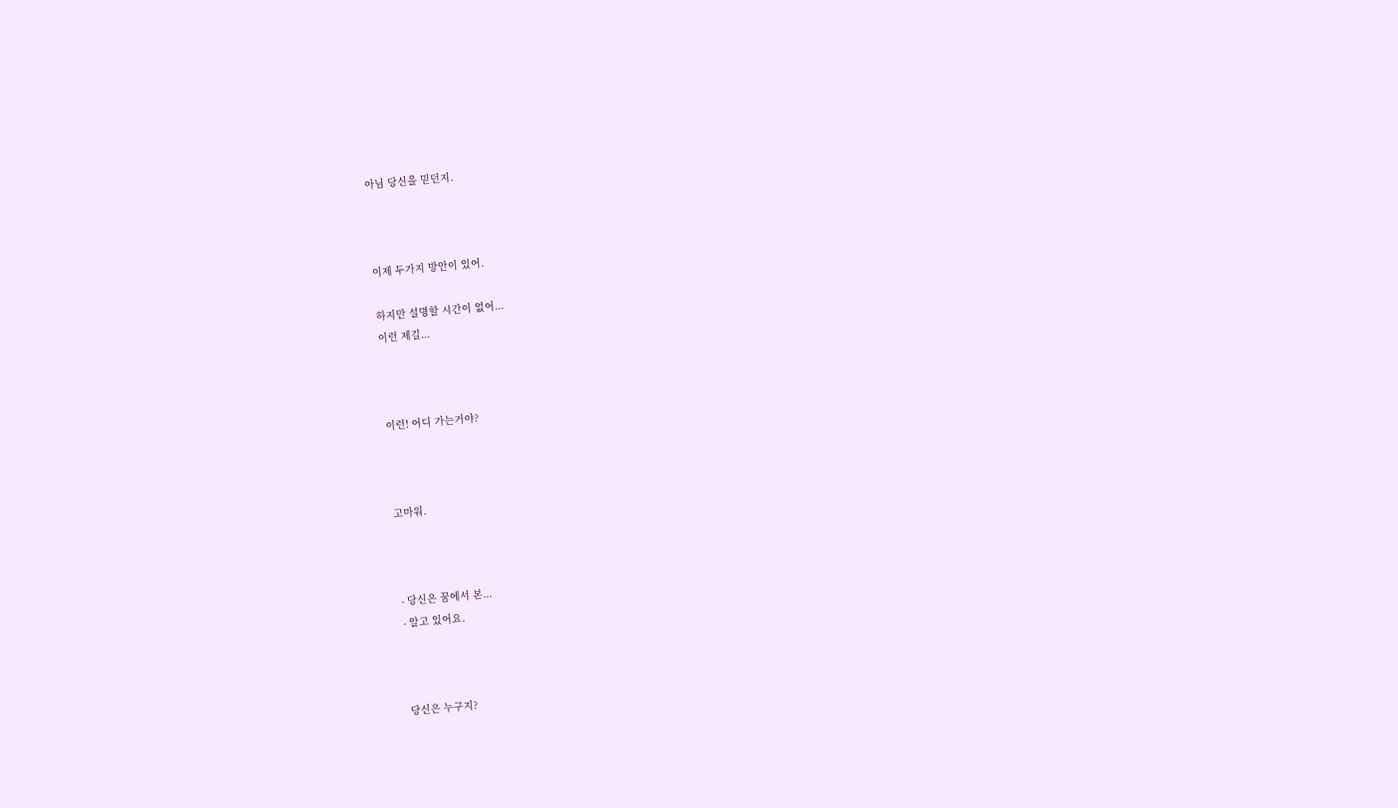아님 당신을 믿던지.



이제 두가지 방안이 있어.

하지만 설명할 시간이 없어...
이런 제길...



이런! 어디 가는거야?



고마워.



- 당신은 꿈에서 본...
- 알고 있어요.



당신은 누구지?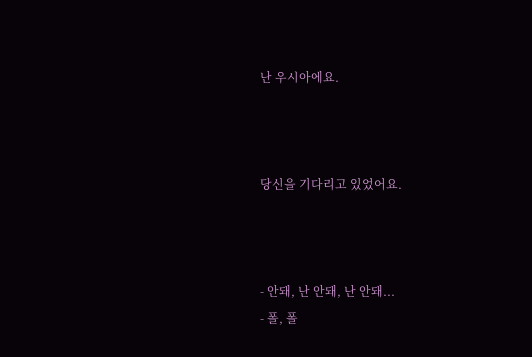난 우시아에요.



당신을 기다리고 있었어요.



- 안돼, 난 안돼, 난 안돼...
- 폴, 폴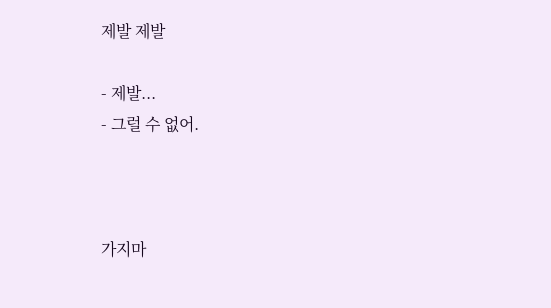제발 제발

- 제발...
- 그럴 수 없어.



가지마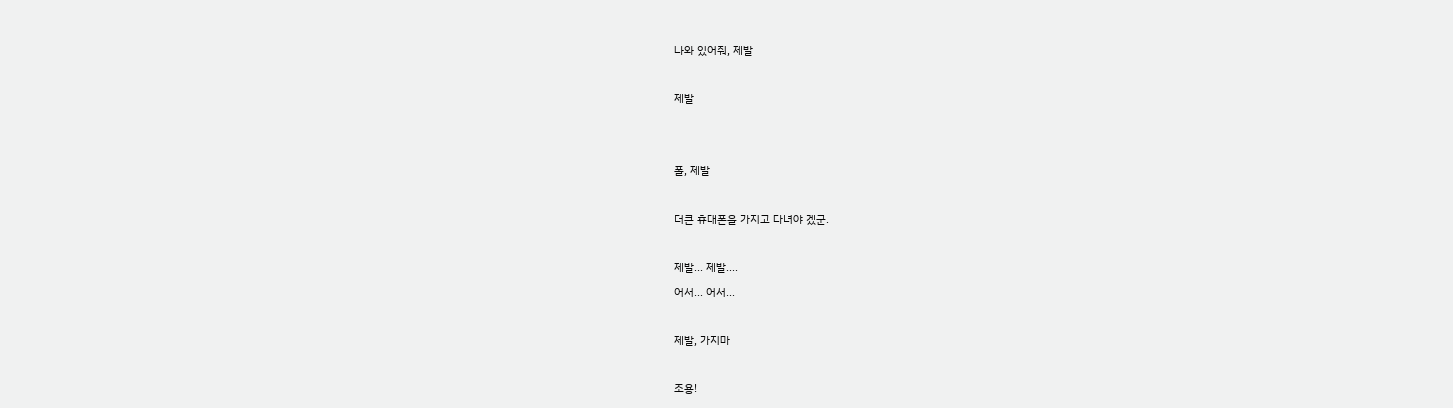나와 있어줘, 제발



제발





폴, 제발



더큰 휴대폰을 가지고 다녀야 겠군.



제발... 제발....

어서... 어서...



제발, 가지마



조용!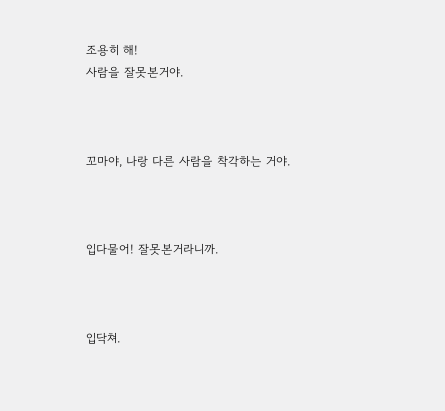조용히 해!
사람을 잘못본거야.



꼬마야, 나랑 다른 사람을 착각하는 거야.



입다물어! 잘못본거라니까.



입닥쳐.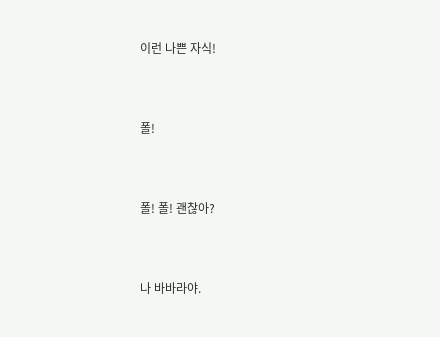이런 나쁜 자식!



폴!



폴! 폴! 괜찮아?



나 바바라야.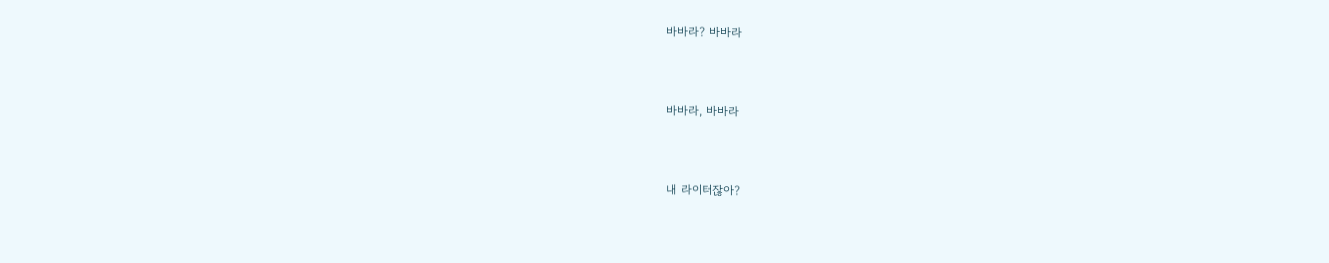바바라? 바바라



바바라, 바바라



내 라이터잖아?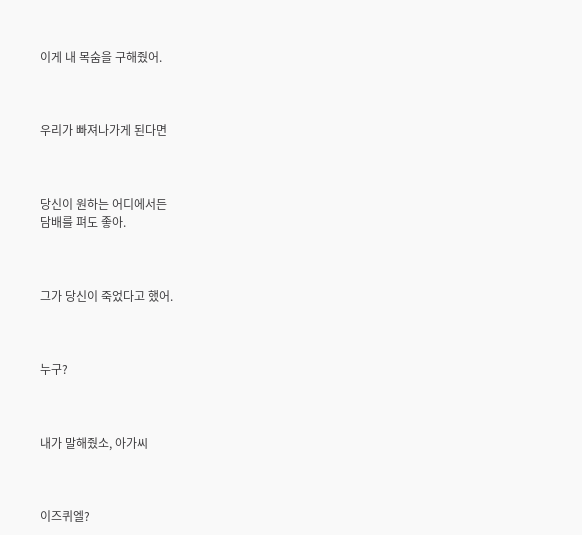이게 내 목숨을 구해줬어.



우리가 빠져나가게 된다면



당신이 원하는 어디에서든
담배를 펴도 좋아.



그가 당신이 죽었다고 했어.



누구?



내가 말해줬소, 아가씨



이즈퀴엘?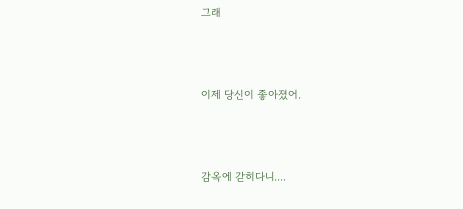그래



이제 당신이 좋아졌어.



감옥에 갇히다니....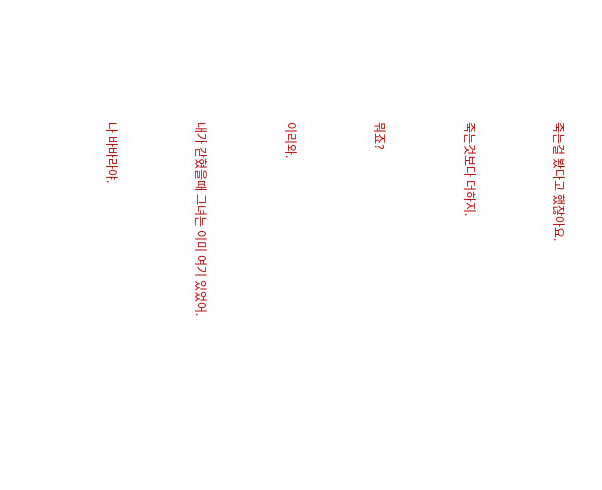죽는걸 봤다고 했잖아요.



죽는것보다 더하지.



뭐죠?



이리와.



내가 갇혔을때 그녀는 이미 여기 있었어.



나 바바라야.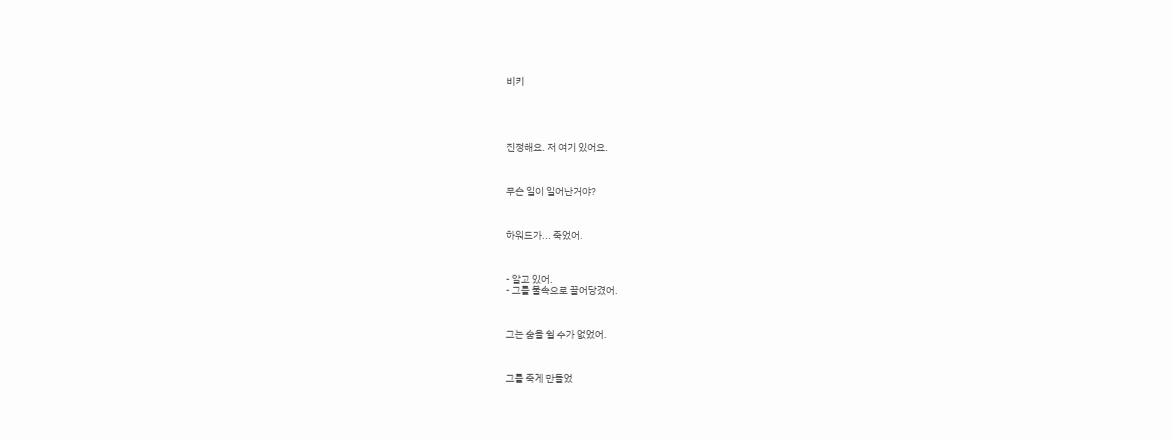비키





진정해요. 저 여기 있어요.



무슨 일이 일어난거야?



하워드가... 죽었어.



- 알고 있어.
- 그를 물속으로 끌어당겼어.



그는 숨을 쉴 수가 없었어.



그를 죽게 만들었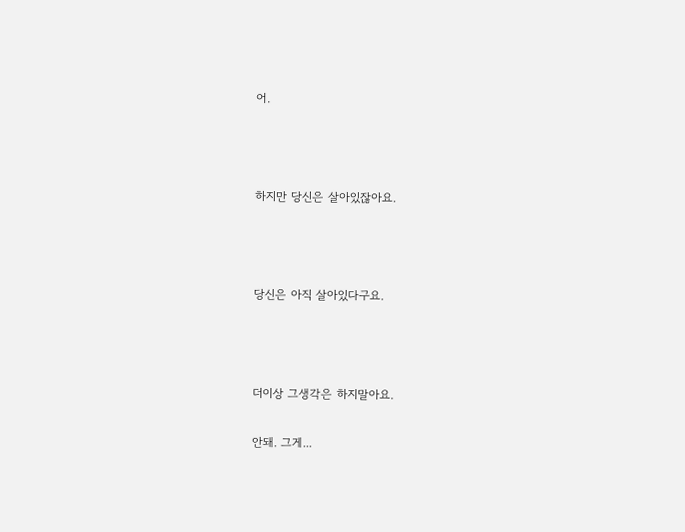어.



하지만 당신은 살아있잖아요.



당신은 아직 살아있다구요.



더이상 그생각은 하지말아요.

안돼. 그게...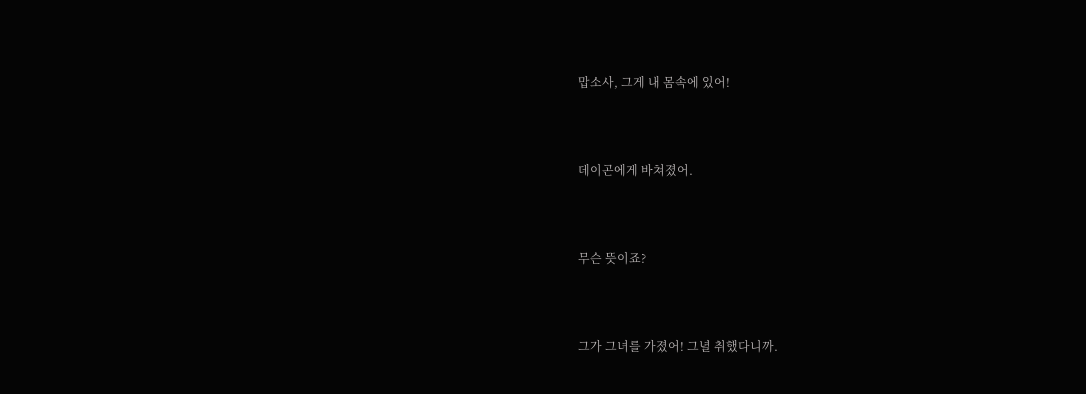맙소사, 그게 내 몸속에 있어!



데이곤에게 바쳐졌어.



무슨 뜻이죠?



그가 그녀를 가졌어! 그녈 취했다니까.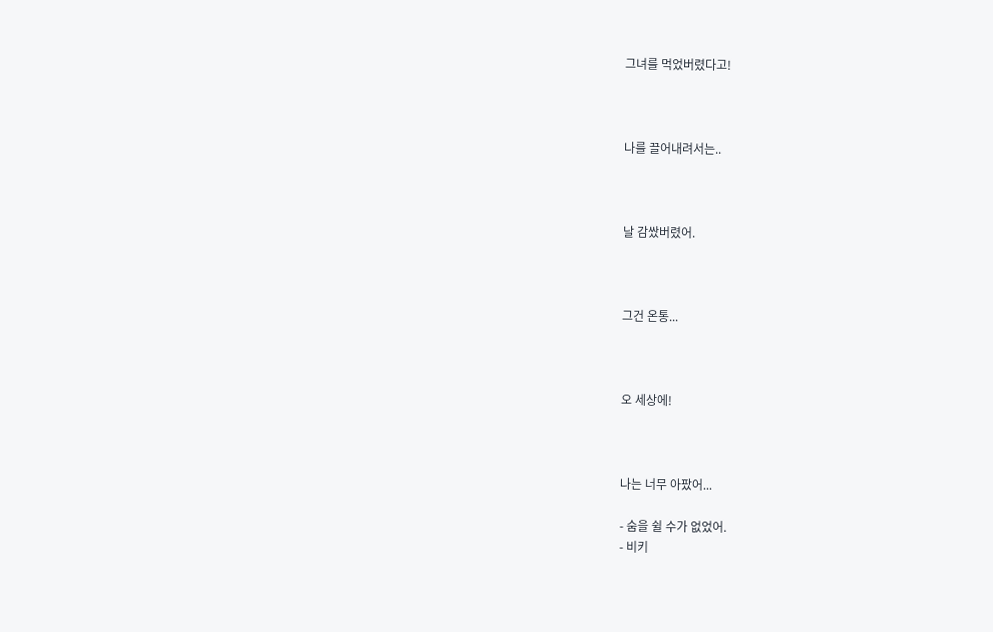그녀를 먹었버렸다고!



나를 끌어내려서는..



날 감쌌버렸어.



그건 온통...



오 세상에!



나는 너무 아팠어...

- 숨을 쉴 수가 없었어.
- 비키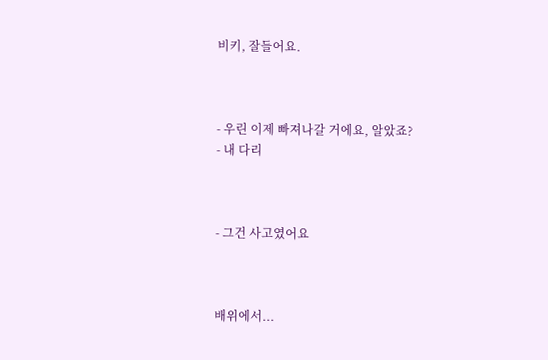비키, 잘들어요.



- 우린 이제 빠져나갈 거에요, 알았죠?
- 내 다리



- 그건 사고였어요



배위에서...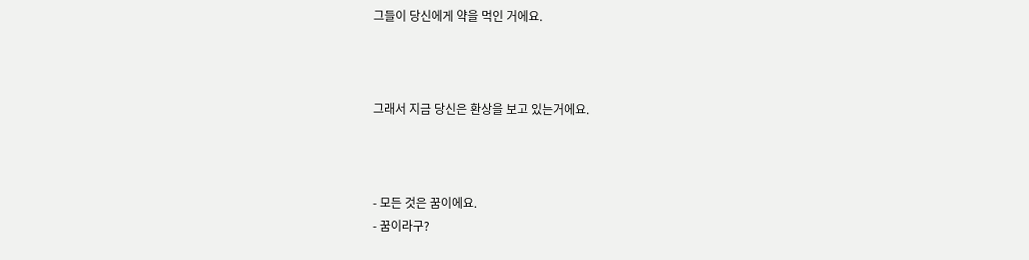그들이 당신에게 약을 먹인 거에요.



그래서 지금 당신은 환상을 보고 있는거에요.



- 모든 것은 꿈이에요.
- 꿈이라구?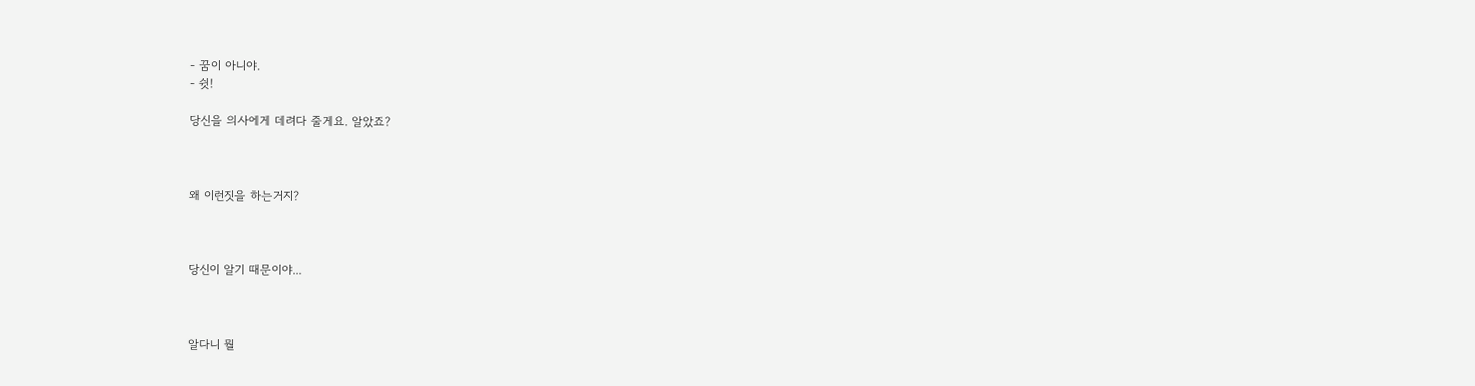- 꿈이 아니야.
- 쉿!

당신을 의사에게 데려다 줄게요. 알았죠?



왜 이런짓을 하는거지?



당신이 알기 때문이야...



알다니 뭘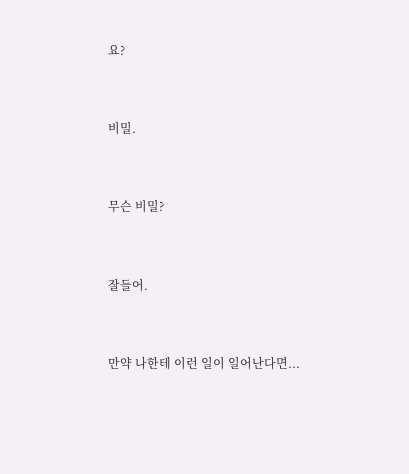요?



비밀.



무슨 비밀?



잘들어.



만약 나한테 이런 일이 일어난다면...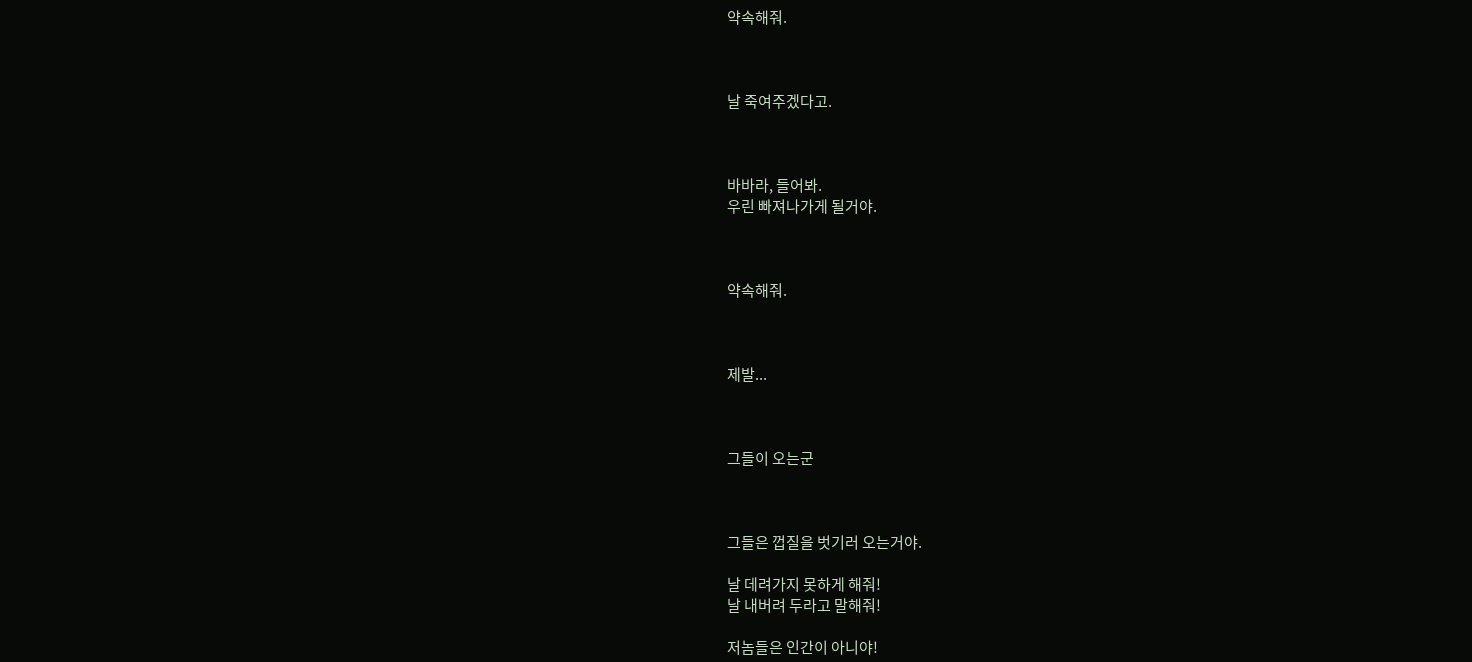약속해줘.



날 죽여주겠다고.



바바라, 들어봐.
우린 빠져나가게 될거야.



약속해줘.



제발...



그들이 오는군



그들은 껍질을 벗기러 오는거야.

날 데려가지 못하게 해줘!
날 내버려 두라고 말해줘!

저놈들은 인간이 아니야!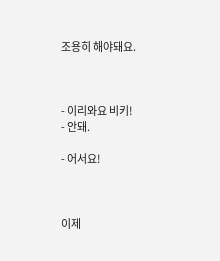조용히 해야돼요.



- 이리와요 비키!
- 안돼.

- 어서요!



이제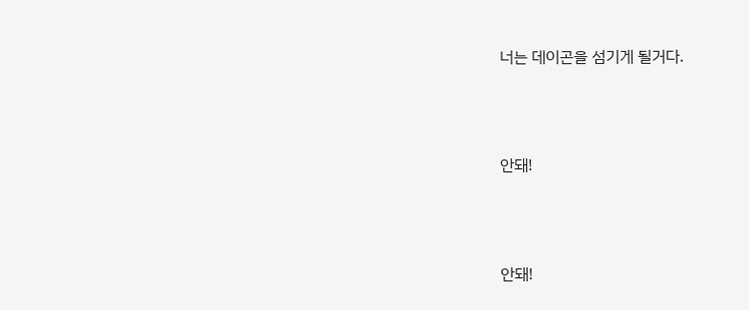너는 데이곤을 섬기게 될거다.



안돼!



안돼!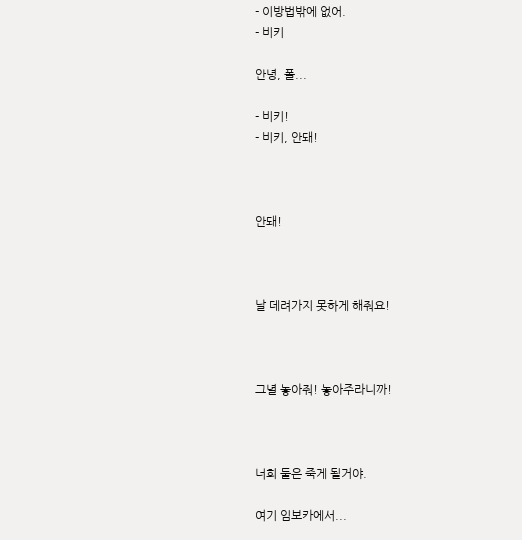- 이방법밖에 없어.
- 비키

안녕, 폴...

- 비키!
- 비키, 안돼!



안돼!



날 데려가지 못하게 해줘요!



그녈 놓아줘! 놓아주라니까!



너희 둘은 죽게 될거야.

여기 임보카에서...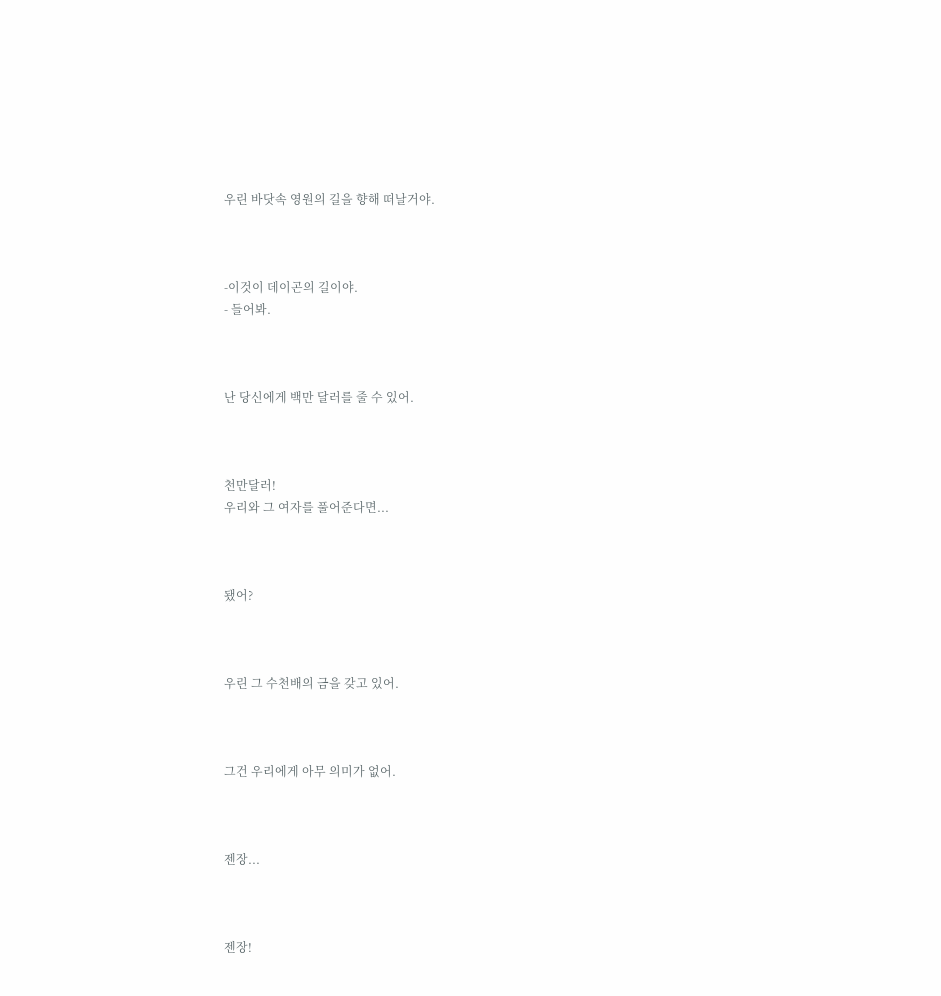우린 바닷속 영원의 길을 향해 떠날거야.



-이것이 데이곤의 길이야.
- 들어봐.



난 당신에게 백만 달러를 줄 수 있어.



천만달러!
우리와 그 여자를 풀어준다면...



됐어?



우린 그 수천배의 금을 갖고 있어.



그건 우리에게 아무 의미가 없어.



젠장...



젠장!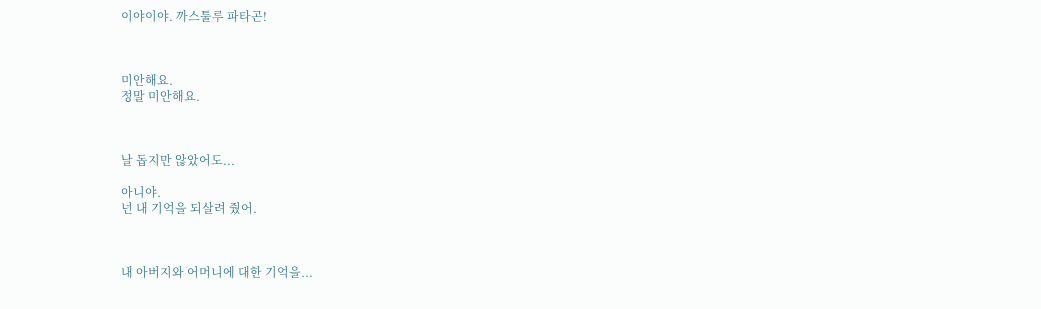이야이야. 까스툴루 파타곤!



미안해요.
정말 미안해요.



날 돕지만 않았어도...

아니야.
넌 내 기억을 되살려 줬어.



내 아버지와 어머니에 대한 기억을...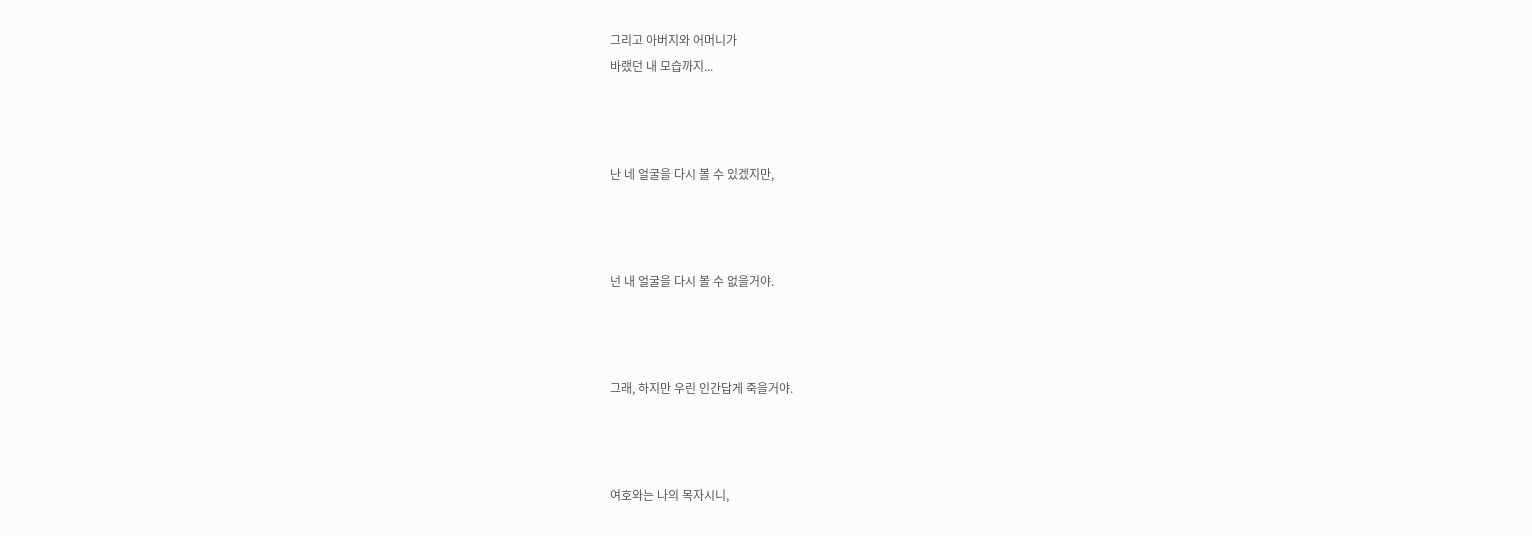그리고 아버지와 어머니가
바랬던 내 모습까지...



난 네 얼굴을 다시 볼 수 있겠지만,



넌 내 얼굴을 다시 볼 수 없을거야.



그래, 하지만 우린 인간답게 죽을거야.



여호와는 나의 목자시니,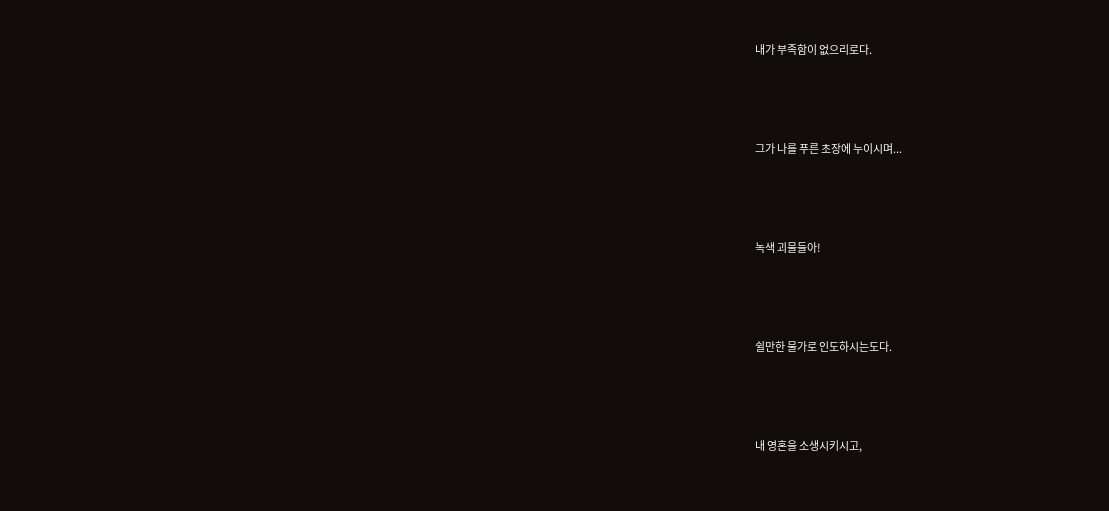내가 부족함이 없으리로다.



그가 나를 푸른 초장에 누이시며...



녹색 괴물들아!



쉴만한 물가로 인도하시는도다.



내 영혼을 소생시키시고,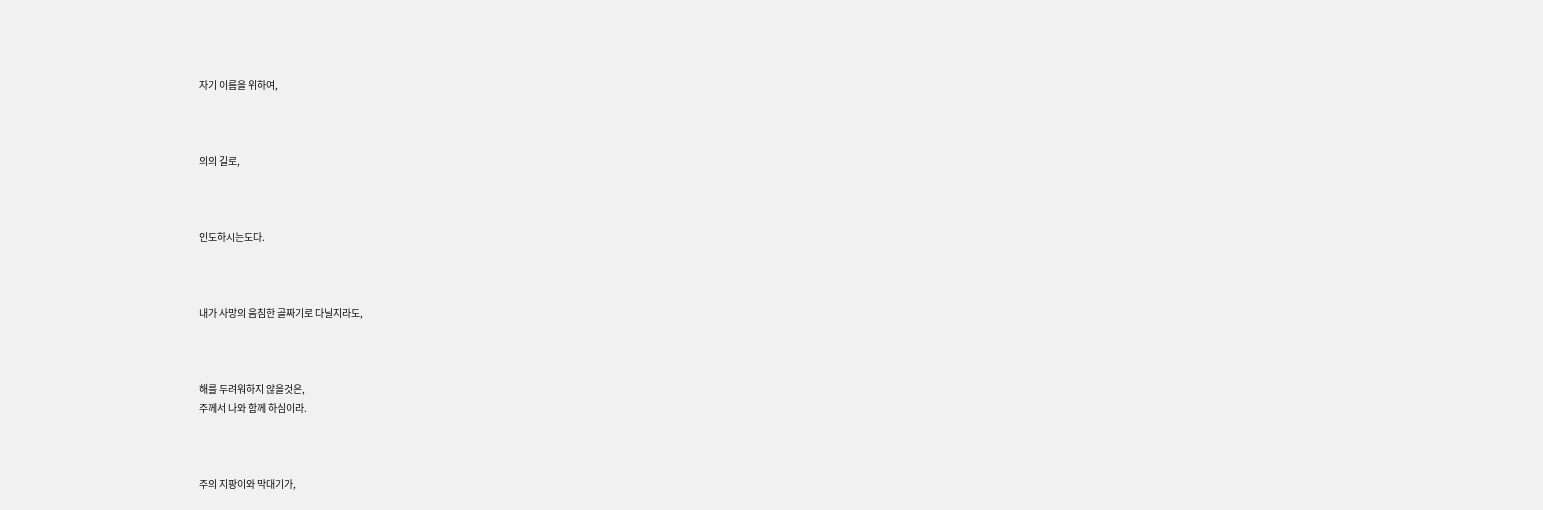자기 이름을 위하여,



의의 길로,



인도하시는도다.



내가 사망의 음침한 골짜기로 다닐지라도,



해를 두려워하지 않을것은,
주께서 나와 함께 하심이라.



주의 지팡이와 막대기가,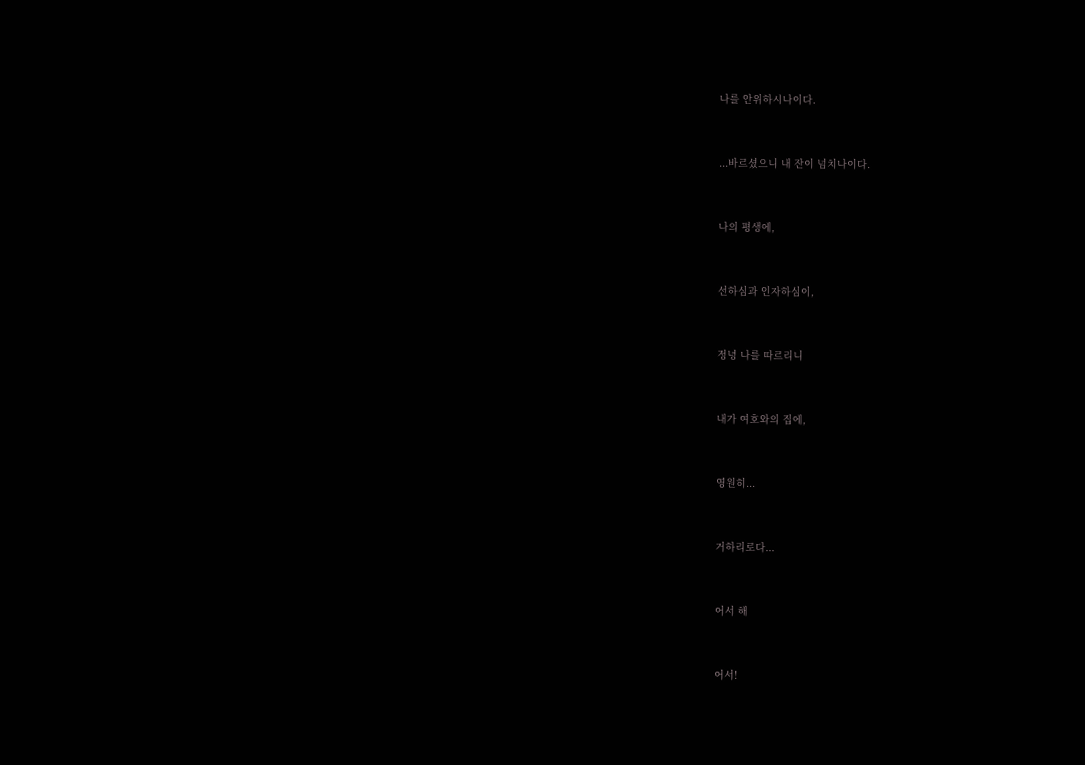나를 안위하시나이다.



...바르셨으니 내 잔이 넘치나이다.



나의 평생에,



선하심과 인자하심이,



정녕 나를 따르리니



내가 여호와의 집에,



영원히...



거하리로다...



어서 해



어서!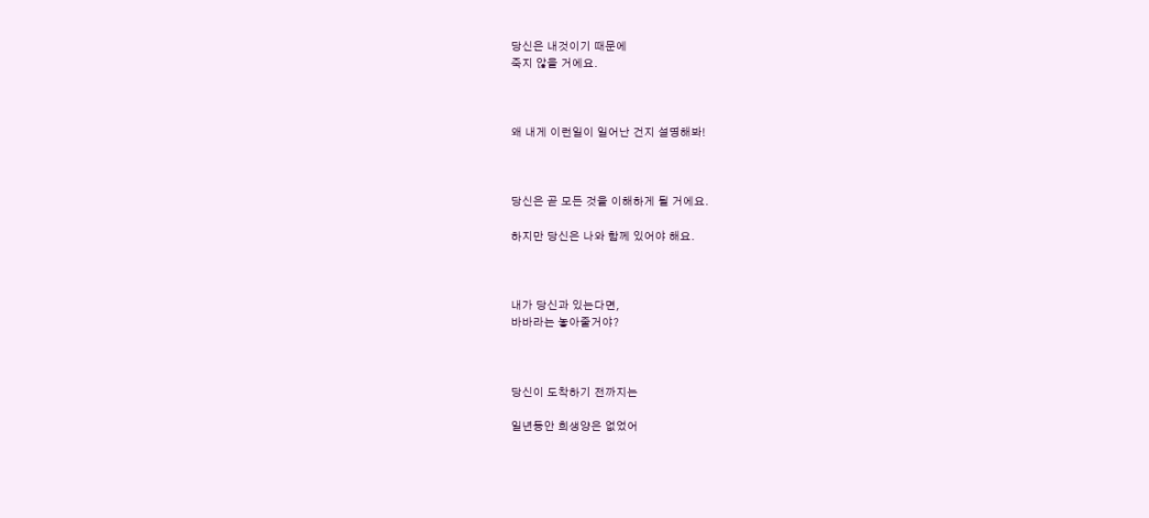당신은 내것이기 때문에
죽지 않을 거에요.



왜 내게 이런일이 일어난 건지 설명해봐!



당신은 곧 모든 것을 이해하게 될 거에요.

하지만 당신은 나와 함께 있어야 해요.



내가 당신과 있는다면,
바바라는 놓아줄거야?



당신이 도착하기 전까지는

일년동안 희생양은 없었어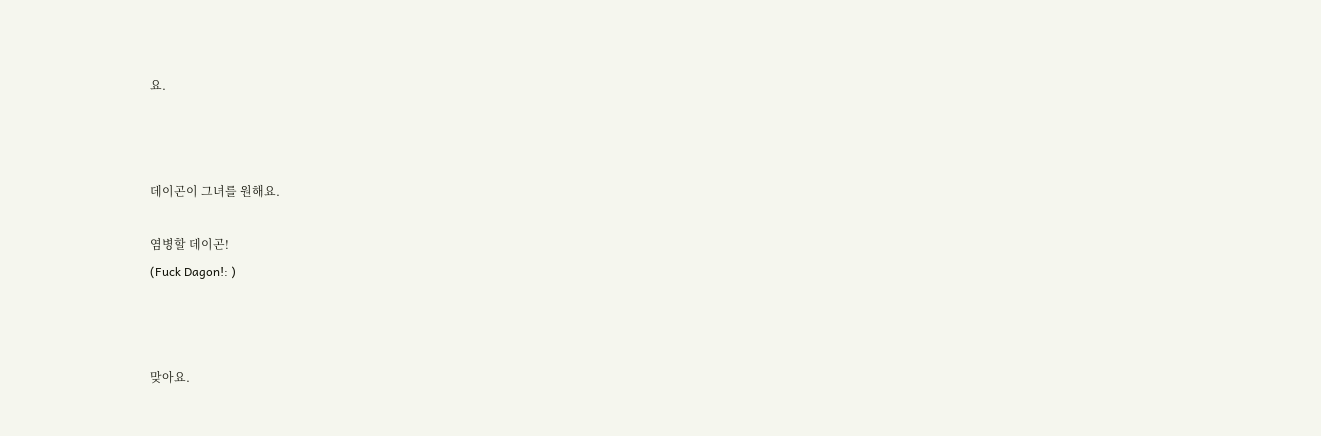요.



데이곤이 그녀를 원해요.

염병할 데이곤!
(Fuck Dagon!: )



맞아요.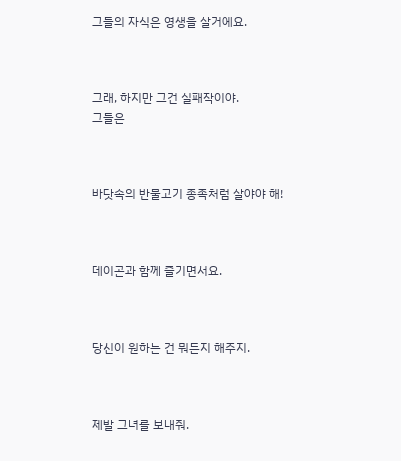그들의 자식은 영생을 살거에요.



그래, 하지만 그건 실패작이야.
그들은



바닷속의 반물고기 종족처럼 살야야 해!



데이곤과 함께 즐기면서요.



당신이 원하는 건 뭐든지 해주지.



제발 그녀를 보내줘.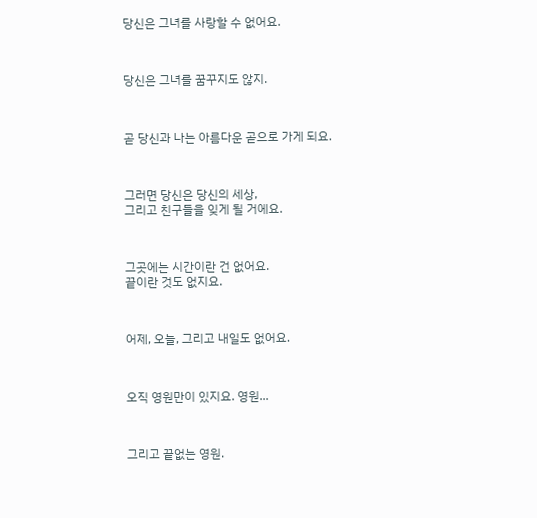당신은 그녀를 사랑할 수 없어요.



당신은 그녀를 꿈꾸지도 않지.



곧 당신과 나는 아름다운 곧으로 가게 되요.



그러면 당신은 당신의 세상,
그리고 친구들을 잊게 될 거에요.



그곳에는 시간이란 건 없어요.
끝이란 것도 없지요.



어제, 오늘, 그리고 내일도 없어요.



오직 영원만이 있지요. 영원...



그리고 끝없는 영원.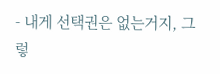- 내게 선택권은 없는거지, 그렇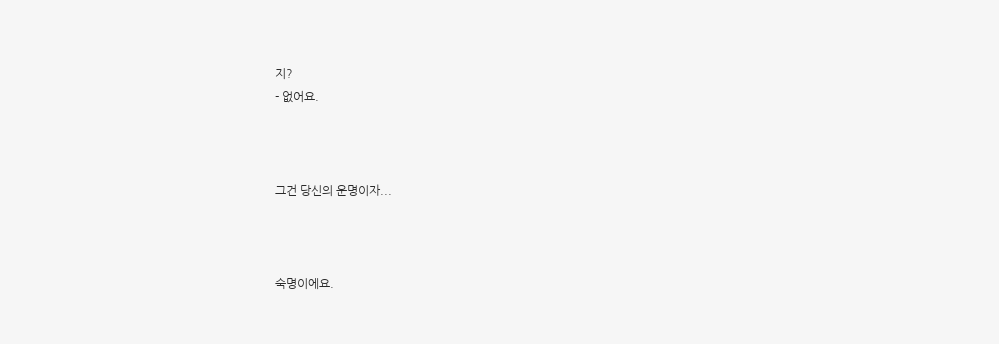지?
- 없어요.



그건 당신의 운명이자...



숙명이에요.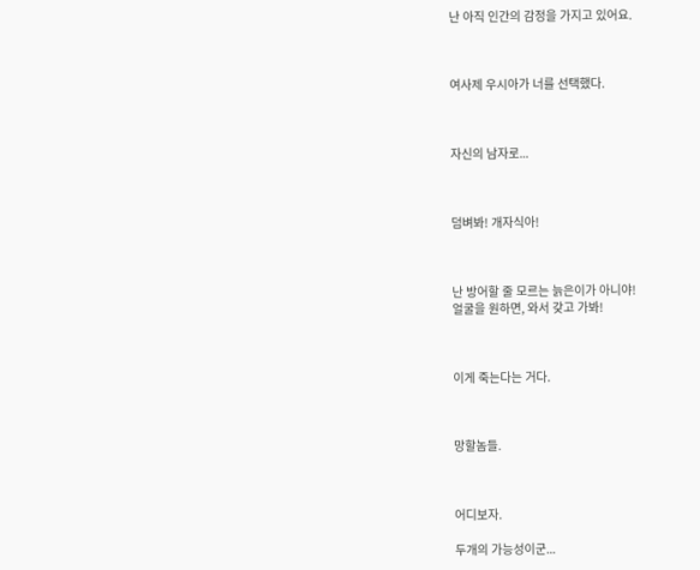난 아직 인간의 감정을 가지고 있어요.



여사제 우시아가 너를 선택했다.



자신의 남자로...



덤벼봐! 개자식아!



난 방어할 줄 모르는 늙은이가 아니야!
얼굴을 원하면, 와서 갖고 가봐!



이게 죽는다는 거다.



망할놈들.



어디보자.

두개의 가능성이군...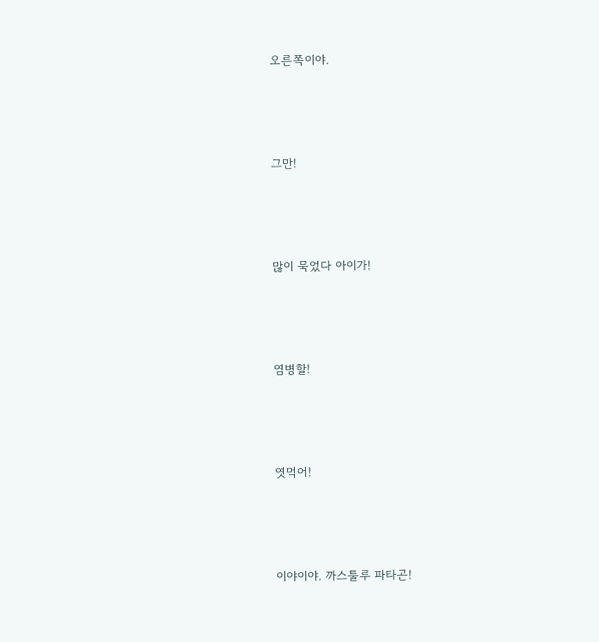오른쪽이야.



그만!



많이 묵었다 아이가!



염병할!



엿먹어!



이야이야. 까스툴루 파타곤!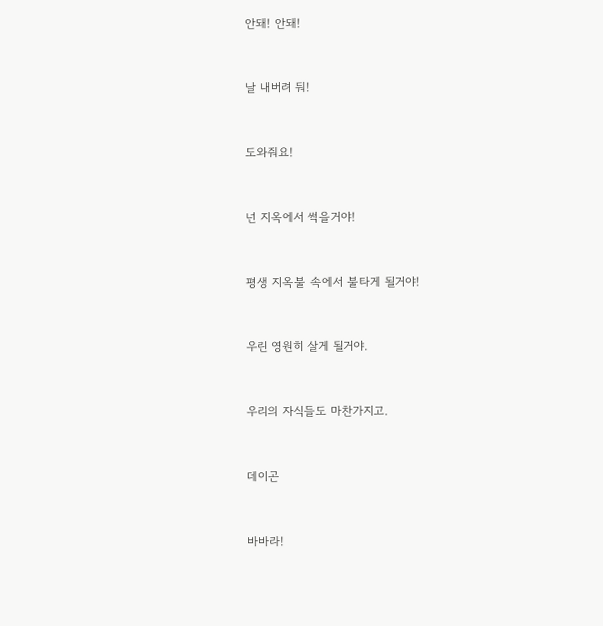안돼! 안돼!



날 내버려 둬!



도와줘요!



넌 지옥에서 썩을거야!



평생 지옥불 속에서 불타게 될거야!



우린 영원히 살게 될거야.



우리의 자식들도 마찬가지고.



데이곤



바바라!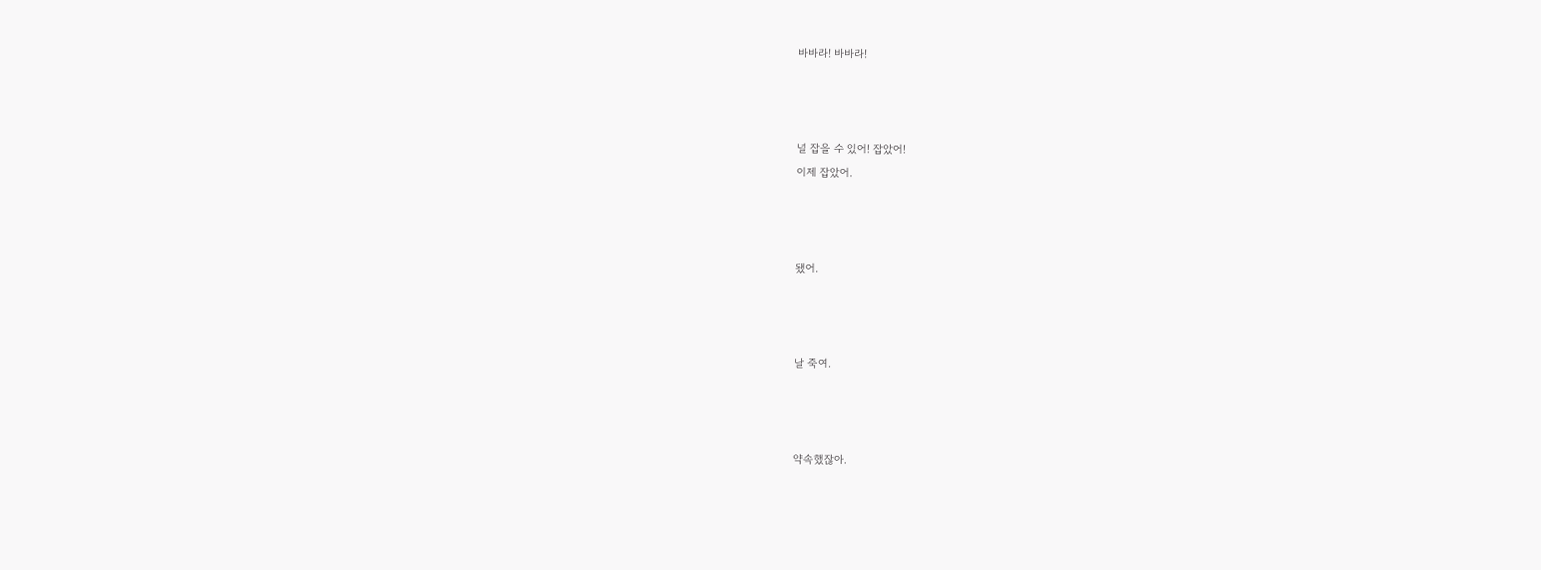바바라! 바바라!



널 잡을 수 있어! 잡았어!
이제 잡았어.



됐어.



날 죽여.



약속했잖아.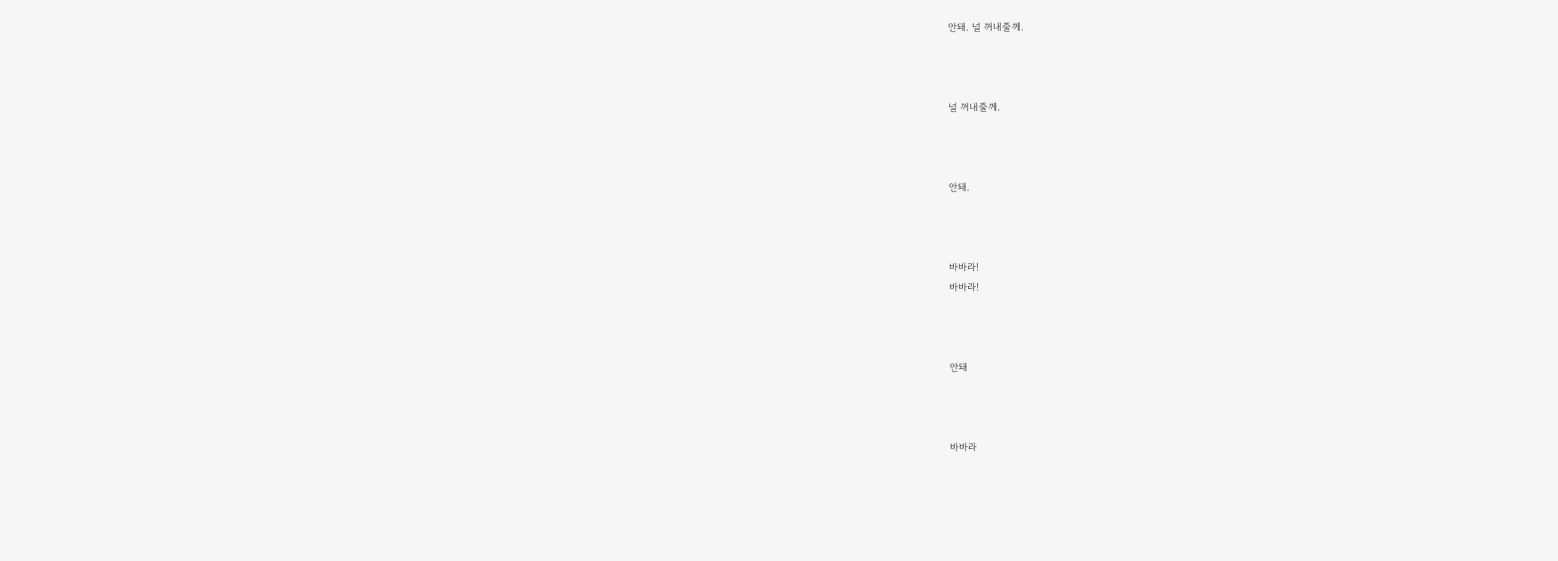안돼. 널 꺼내줄께.



널 꺼내줄께.



안돼.



바바라!
바바라!



안돼



바바라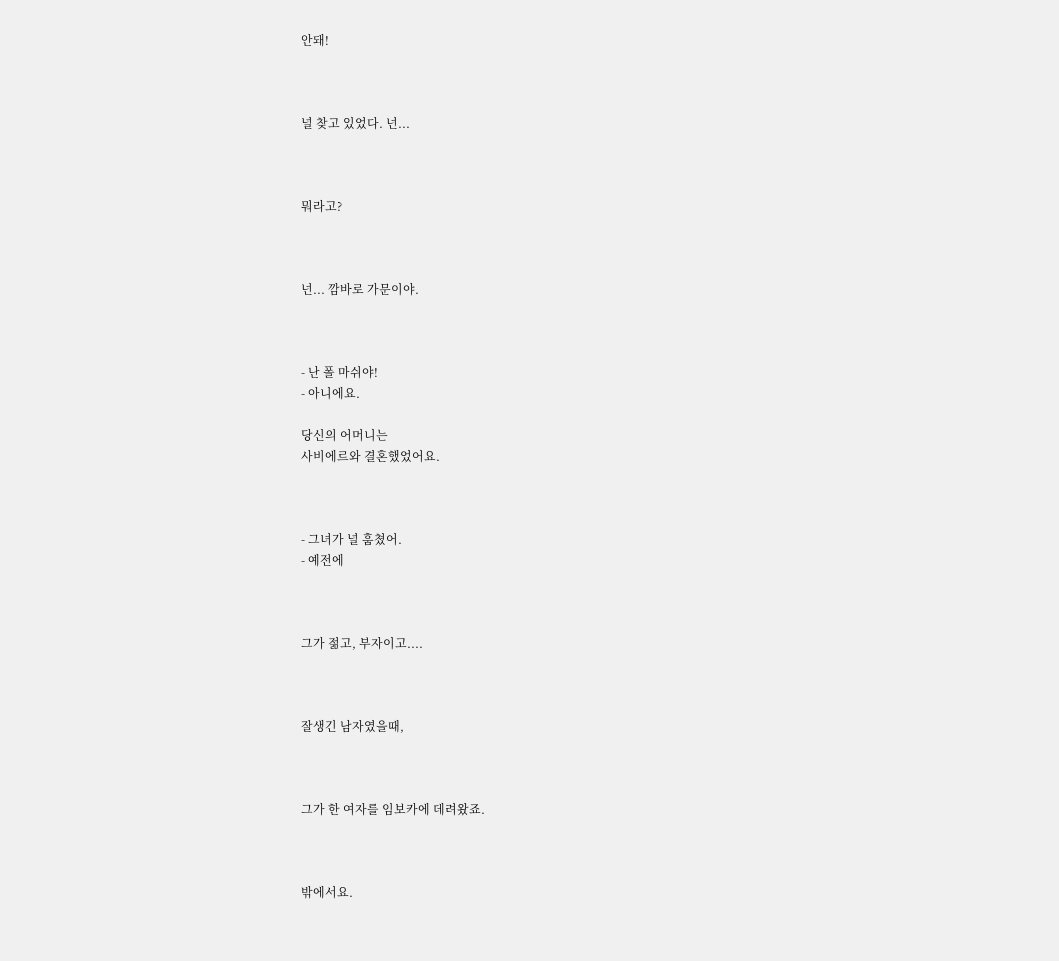안돼!



널 찾고 있었다. 넌...



뭐라고?



넌... 깜바로 가문이야.



- 난 폴 마쉬야!
- 아니에요.

당신의 어머니는
사비에르와 결혼했었어요.



- 그녀가 널 훔쳤어.
- 예전에



그가 젊고, 부자이고....



잘생긴 남자였을때,



그가 한 여자를 임보카에 데려왔죠.



밖에서요.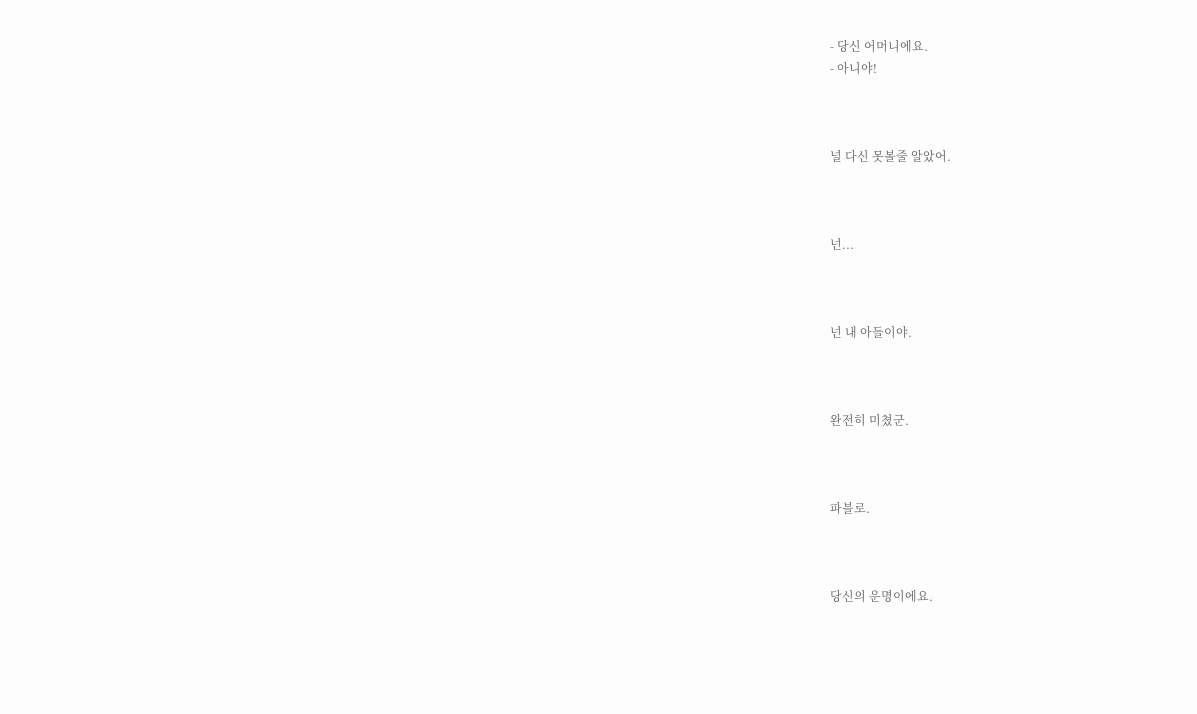- 당신 어머니에요.
- 아니야!



널 다신 못볼줄 알았어.



넌...



넌 내 아들이야.



완전히 미쳤군.



파블로.



당신의 운명이에요.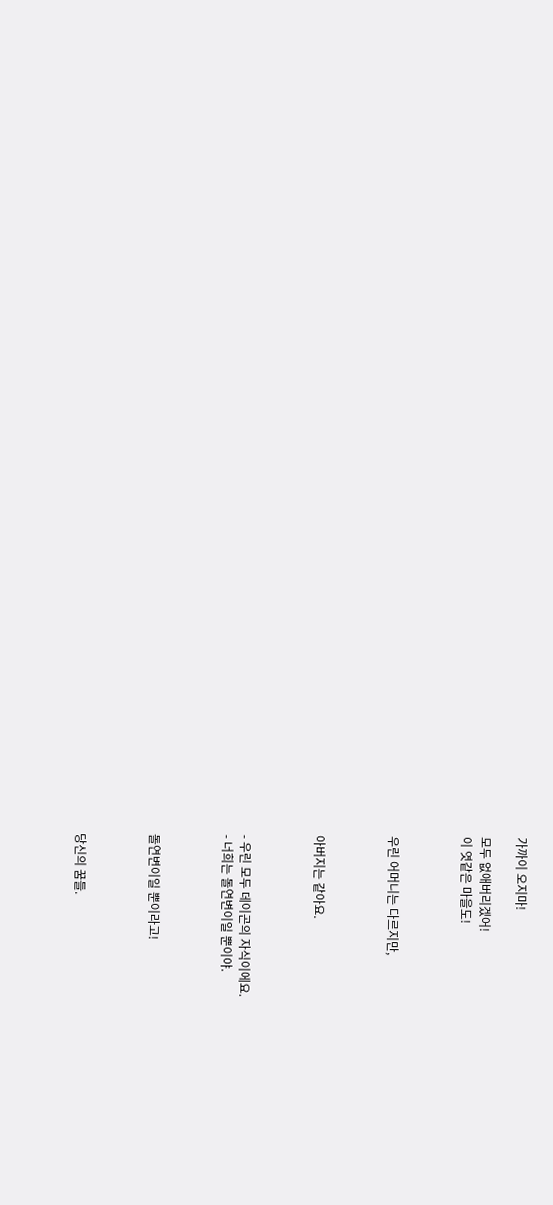가까이 오지마!

모두 없애버리겠어!
이 엿같은 마을도!



우린 어머니는 다르지만,



아버지는 같아요.



- 우린 모두 데이곤의 자식이에요.
- 너희는 돌연변이일 뿐이야.



돌연변이일 뿐이라고!



당신의 꿈들.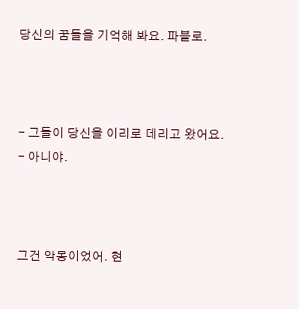당신의 꿈들을 기억해 봐요. 파블로.



- 그들이 당신을 이리로 데리고 왔어요.
- 아니야.



그건 악몽이었어. 현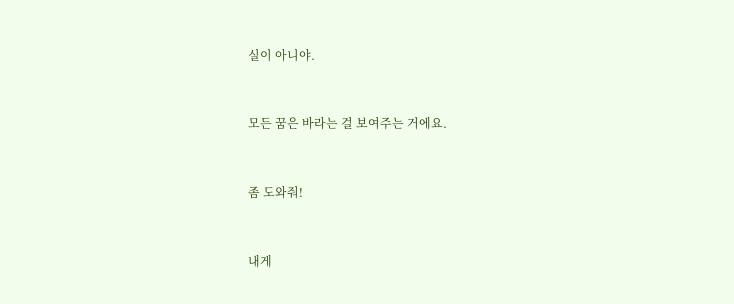실이 아니야.



모든 꿈은 바라는 걸 보여주는 거에요.



좀 도와줘!



내게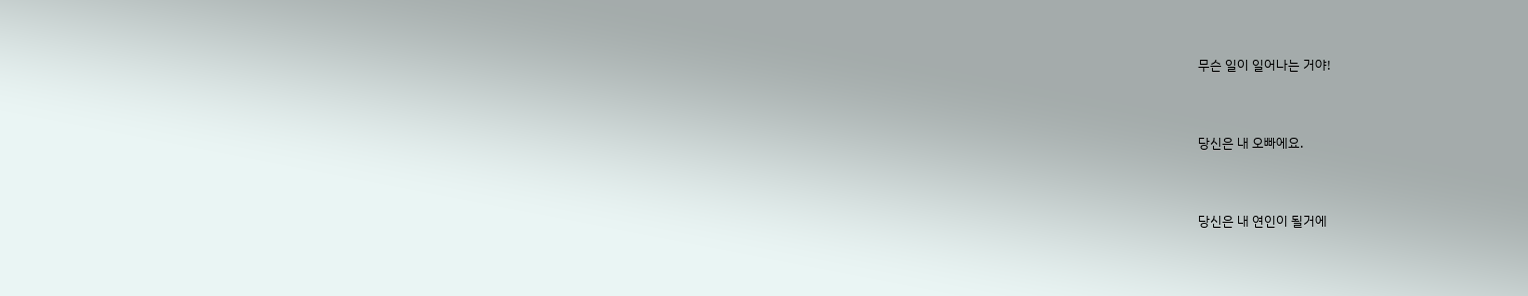무슨 일이 일어나는 거야!



당신은 내 오빠에요.



당신은 내 연인이 될거에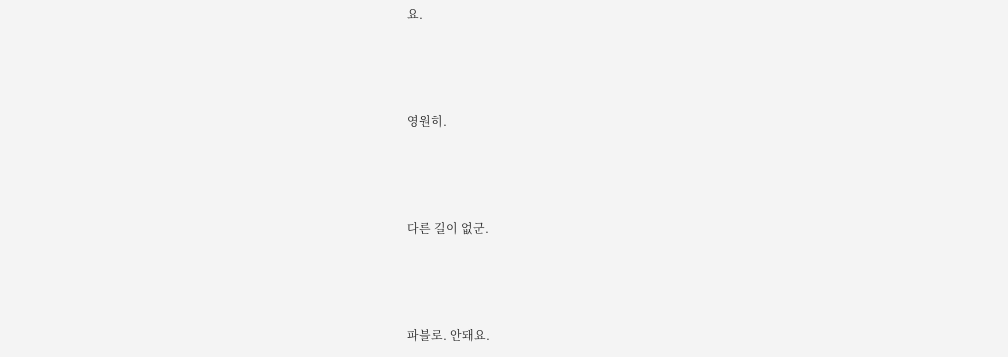요.



영원히.



다른 길이 없군.



파블로. 안돼요.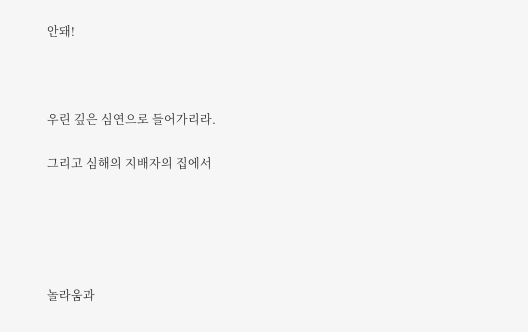안돼!



우린 깊은 심연으로 들어가리라.

그리고 심해의 지배자의 집에서





놀라움과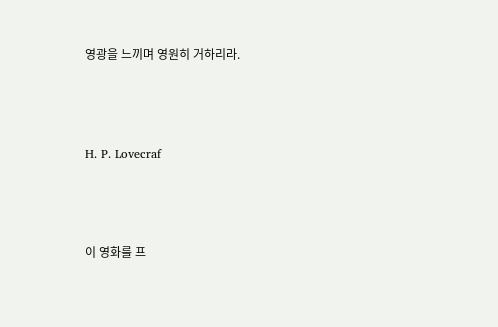영광을 느끼며 영원히 거하리라.



H. P. Lovecraf



이 영화를 프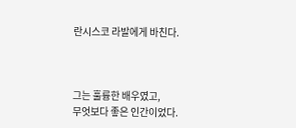란시스코 라발에게 바친다.



그는 훌륭한 배우였고,
무엇보다 좋은 인간이었다.